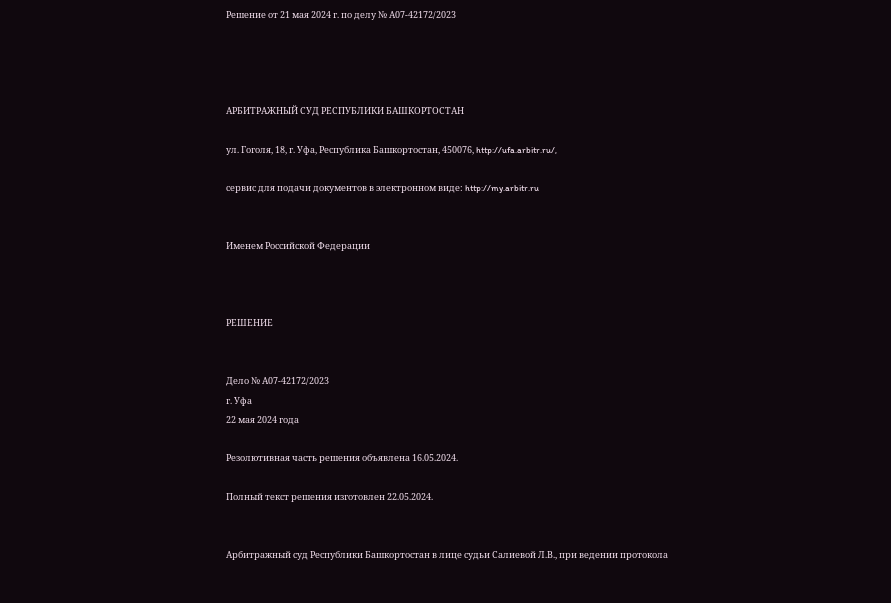Решение от 21 мая 2024 г. по делу № А07-42172/2023




АРБИТРАЖНЫЙ СУД РЕСПУБЛИКИ БАШКОРТОСТАН

ул. Гоголя, 18, г. Уфа, Республика Башкортостан, 450076, http://ufa.arbitr.ru/,

сервис для подачи документов в электронном виде: http://my.arbitr.ru


Именем Российской Федерации



РЕШЕНИЕ


Дело № А07-42172/2023
г. Уфа
22 мая 2024 года

Резолютивная часть решения объявлена 16.05.2024.

Полный текст решения изготовлен 22.05.2024.


Арбитражный суд Республики Башкортостан в лице судьи Салиевой Л.В., при ведении протокола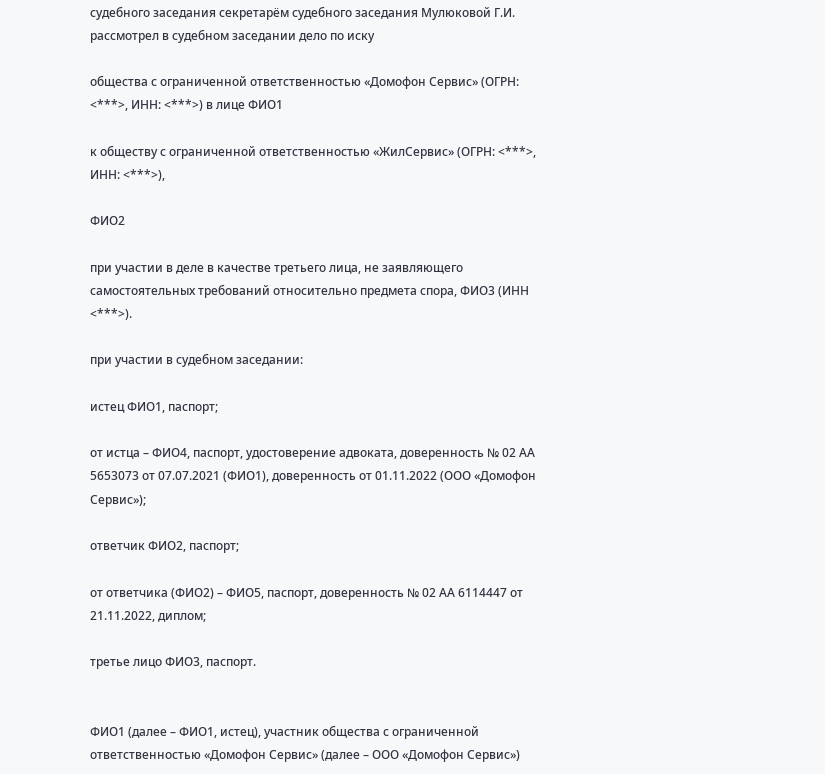судебного заседания секретарём судебного заседания Мулюковой Г.И. рассмотрел в судебном заседании дело по иску

общества с ограниченной ответственностью «Домофон Сервис» (ОГРН: <***>, ИНН: <***>) в лице ФИО1

к обществу с ограниченной ответственностью «ЖилСервис» (ОГРН: <***>,  ИНН: <***>),

ФИО2

при участии в деле в качестве третьего лица, не заявляющего самостоятельных требований относительно предмета спора, ФИО3 (ИНН <***>).

при участии в судебном заседании:

истец ФИО1, паспорт;

от истца – ФИО4, паспорт, удостоверение адвоката, доверенность № 02 АА 5653073 от 07.07.2021 (ФИО1), доверенность от 01.11.2022 (ООО «Домофон Сервис»);

ответчик ФИО2, паспорт;

от ответчика (ФИО2) – ФИО5, паспорт, доверенность № 02 АА 6114447 от 21.11.2022, диплом;

третье лицо ФИО3, паспорт.


ФИО1 (далее – ФИО1, истец), участник общества с ограниченной ответственностью «Домофон Сервис» (далее – ООО «Домофон Сервис»)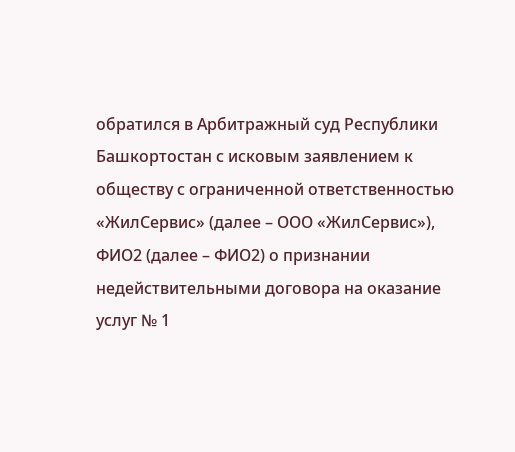обратился в Арбитражный суд Республики Башкортостан с исковым заявлением к обществу с ограниченной ответственностью «ЖилСервис» (далее – ООО «ЖилСервис»), ФИО2 (далее – ФИО2) о признании недействительными договора на оказание услуг № 1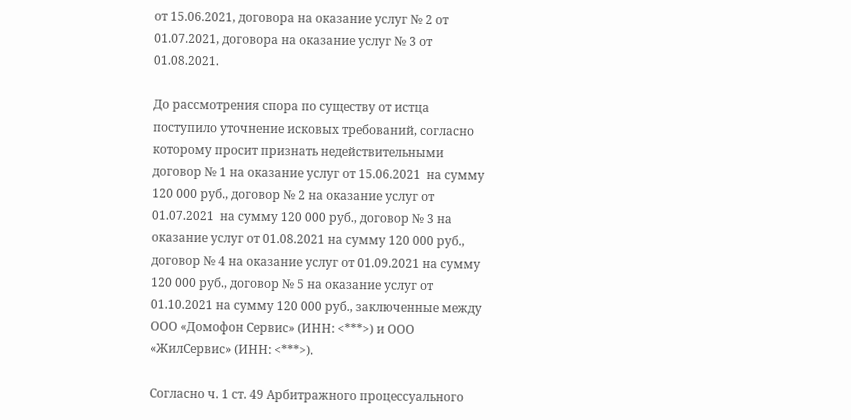от 15.06.2021, договора на оказание услуг № 2 от 01.07.2021, договора на оказание услуг № 3 от 01.08.2021.

До рассмотрения спора по существу от истца поступило уточнение исковых требований, согласно которому просит признать недействительными договор № 1 на оказание услуг от 15.06.2021  на сумму 120 000 руб., договор № 2 на оказание услуг от 01.07.2021  на сумму 120 000 руб., договор № 3 на оказание услуг от 01.08.2021 на сумму 120 000 руб., договор № 4 на оказание услуг от 01.09.2021 на сумму 120 000 руб., договор № 5 на оказание услуг от 01.10.2021 на сумму 120 000 руб., заключенные между ООО «Домофон Сервис» (ИНН: <***>) и ООО «ЖилСервис» (ИНН: <***>).

Согласно ч. 1 ст. 49 Арбитражного процессуального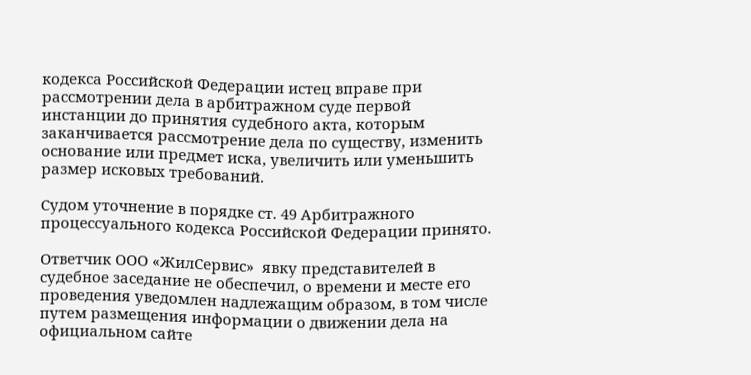кодекса Российской Федерации истец вправе при рассмотрении дела в арбитражном суде первой инстанции до принятия судебного акта, которым заканчивается рассмотрение дела по существу, изменить основание или предмет иска, увеличить или уменьшить размер исковых требований.

Судом уточнение в порядке ст. 49 Арбитражного процессуального кодекса Российской Федерации принято.

Ответчик ООО «ЖилСервис»  явку представителей в судебное заседание не обеспечил, о времени и месте его проведения уведомлен надлежащим образом, в том числе путем размещения информации о движении дела на официальном сайте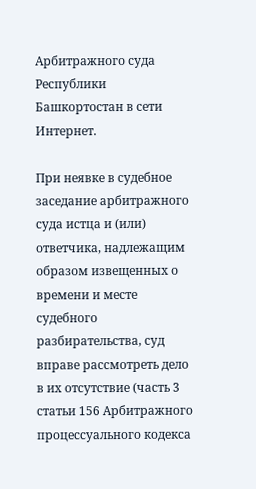Арбитражного суда Республики Башкортостан в сети Интернет.

При неявке в судебное заседание арбитражного суда истца и (или) ответчика, надлежащим образом извещенных о времени и месте судебного разбирательства, суд вправе рассмотреть дело в их отсутствие (часть 3 статьи 156 Арбитражного процессуального кодекса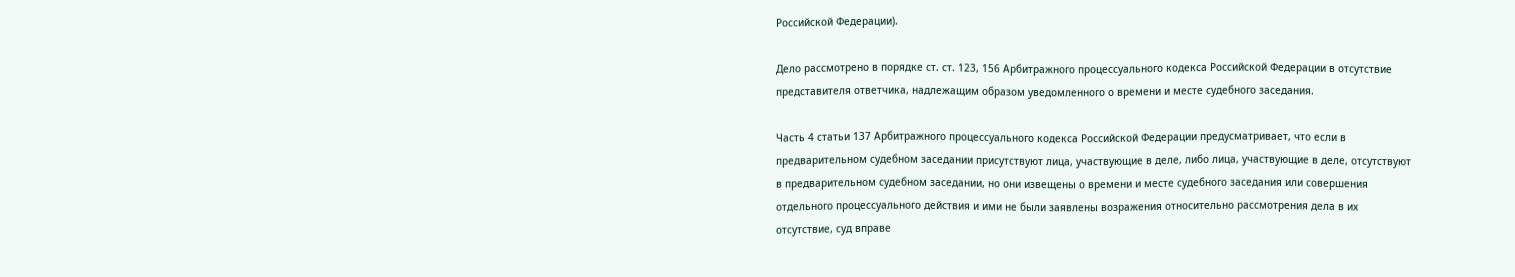Российской Федерации).

Дело рассмотрено в порядке ст. ст. 123, 156 Арбитражного процессуального кодекса Российской Федерации в отсутствие представителя ответчика, надлежащим образом уведомленного о времени и месте судебного заседания.

Часть 4 статьи 137 Арбитражного процессуального кодекса Российской Федерации предусматривает, что если в предварительном судебном заседании присутствуют лица, участвующие в деле, либо лица, участвующие в деле, отсутствуют в предварительном судебном заседании, но они извещены о времени и месте судебного заседания или совершения отдельного процессуального действия и ими не были заявлены возражения относительно рассмотрения дела в их отсутствие, суд вправе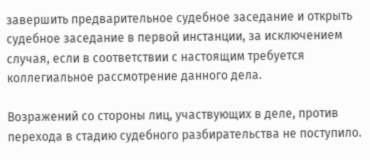завершить предварительное судебное заседание и открыть судебное заседание в первой инстанции, за исключением случая, если в соответствии с настоящим требуется коллегиальное рассмотрение данного дела.

Возражений со стороны лиц, участвующих в деле, против перехода в стадию судебного разбирательства не поступило.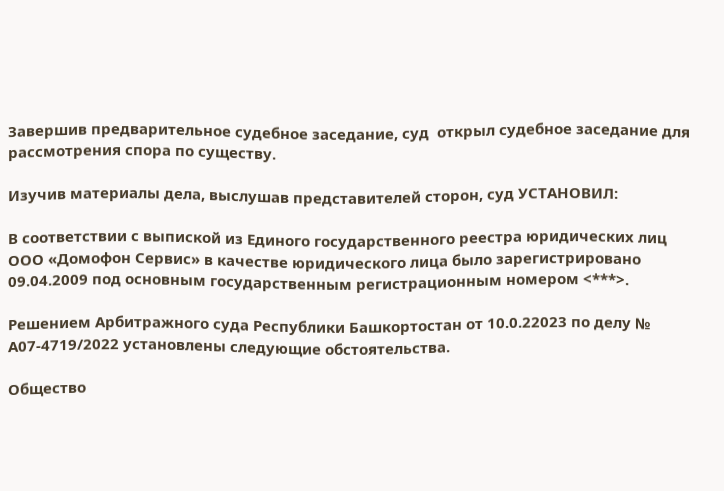Завершив предварительное судебное заседание, суд  открыл судебное заседание для рассмотрения спора по существу.

Изучив материалы дела, выслушав представителей сторон, суд УСТАНОВИЛ:

В соответствии с выпиской из Единого государственного реестра юридических лиц ООО «Домофон Сервис» в качестве юридического лица было зарегистрировано 09.04.2009 под основным государственным регистрационным номером <***>.

Решением Арбитражного суда Республики Башкортостан от 10.0.22023 по делу № А07-4719/2022 установлены следующие обстоятельства.

Общество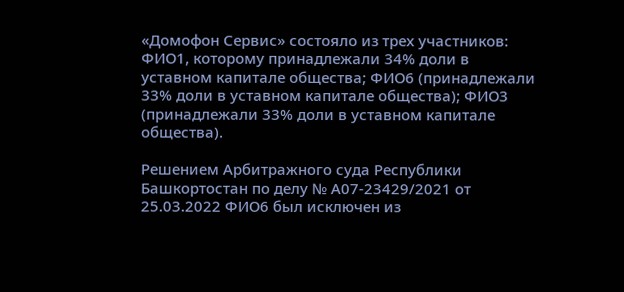«Домофон Сервис» состояло из трех участников: ФИО1, которому принадлежали 34% доли в уставном капитале общества; ФИО6 (принадлежали 33% доли в уставном капитале общества); ФИО3 (принадлежали 33% доли в уставном капитале общества).

Решением Арбитражного суда Республики Башкортостан по делу № А07-23429/2021 от 25.03.2022 ФИО6 был исключен из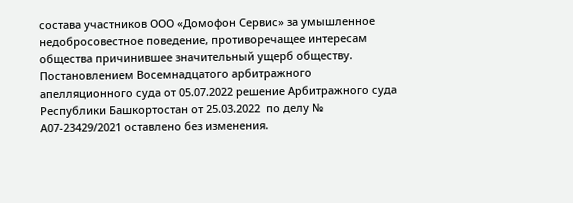состава участников ООО «Домофон Сервис» за умышленное недобросовестное поведение, противоречащее интересам общества причинившее значительный ущерб обществу. Постановлением Восемнадцатого арбитражного апелляционного суда от 05.07.2022 решение Арбитражного суда Республики Башкортостан от 25.03.2022  по делу № А07-23429/2021 оставлено без изменения.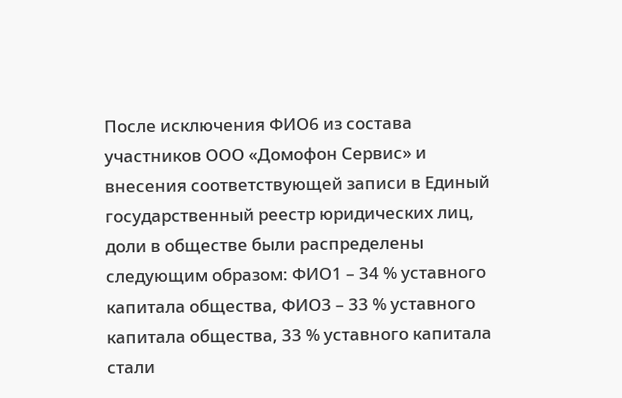После исключения ФИО6 из состава участников ООО «Домофон Сервис» и внесения соответствующей записи в Единый государственный реестр юридических лиц, доли в обществе были распределены следующим образом: ФИО1 – 34 % уставного капитала общества, ФИО3 – 33 % уставного капитала общества, 33 % уставного капитала стали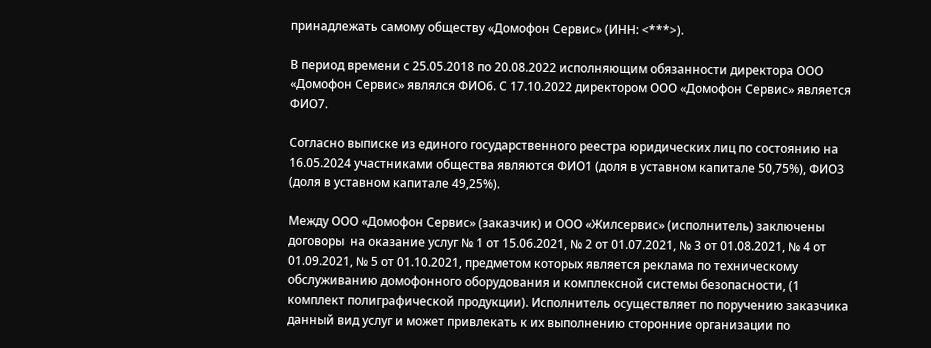принадлежать самому обществу «Домофон Сервис» (ИНН: <***>).

В период времени с 25.05.2018 по 20.08.2022 исполняющим обязанности директора ООО «Домофон Сервис» являлся ФИО6. С 17.10.2022 директором ООО «Домофон Сервис» является ФИО7.

Согласно выписке из единого государственного реестра юридических лиц по состоянию на 16.05.2024 участниками общества являются ФИО1 (доля в уставном капитале 50,75%), ФИО3 (доля в уставном капитале 49,25%).

Между ООО «Домофон Сервис» (заказчик) и ООО «Жилсервис» (исполнитель) заключены договоры  на оказание услуг № 1 от 15.06.2021, № 2 от 01.07.2021, № 3 от 01.08.2021, № 4 от 01.09.2021, № 5 от 01.10.2021, предметом которых является реклама по техническому обслуживанию домофонного оборудования и комплексной системы безопасности, (1 комплект полиграфической продукции). Исполнитель осуществляет по поручению заказчика данный вид услуг и может привлекать к их выполнению сторонние организации по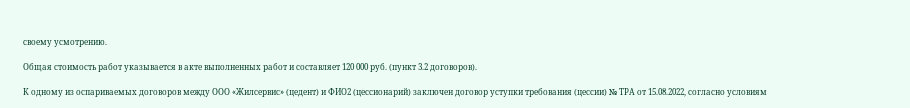своему усмотрению.

Общая стоимость работ указывается в акте выполненных работ и составляет 120 000 руб. (пункт 3.2 договоров).

К одному из оспариваемых договоров между ООО «Жилсервис» (цедент) и ФИО2 (цессионарий) заключен договор уступки требования (цессии) № ТРА от 15.08.2022, согласно условиям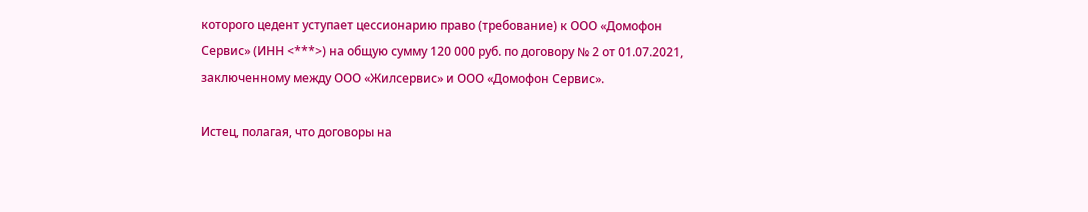которого цедент уступает цессионарию право (требование) к ООО «Домофон Сервис» (ИНН <***>) на общую сумму 120 000 руб. по договору № 2 от 01.07.2021, заключенному между ООО «Жилсервис» и ООО «Домофон Сервис».

Истец, полагая, что договоры на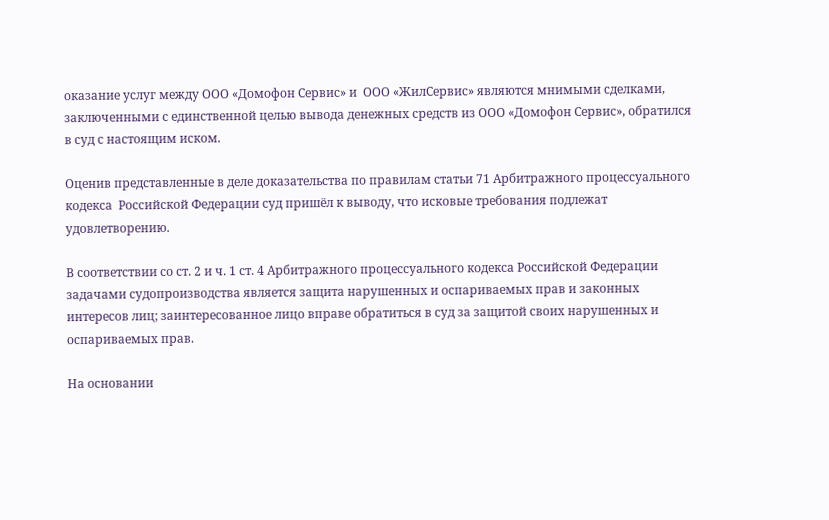оказание услуг между ООО «Домофон Сервис» и  ООО «ЖилСервис» являются мнимыми сделками, заключенными с единственной целью вывода денежных средств из ООО «Домофон Сервис», обратился в суд с настоящим иском.

Оценив представленные в деле доказательства по правилам статьи 71 Арбитражного процессуального кодекса  Российской Федерации суд пришёл к выводу, что исковые требования подлежат удовлетворению.

В соответствии со ст. 2 и ч. 1 ст. 4 Арбитражного процессуального кодекса Российской Федерации задачами судопроизводства является защита нарушенных и оспариваемых прав и законных интересов лиц; заинтересованное лицо вправе обратиться в суд за защитой своих нарушенных и оспариваемых прав.

На основании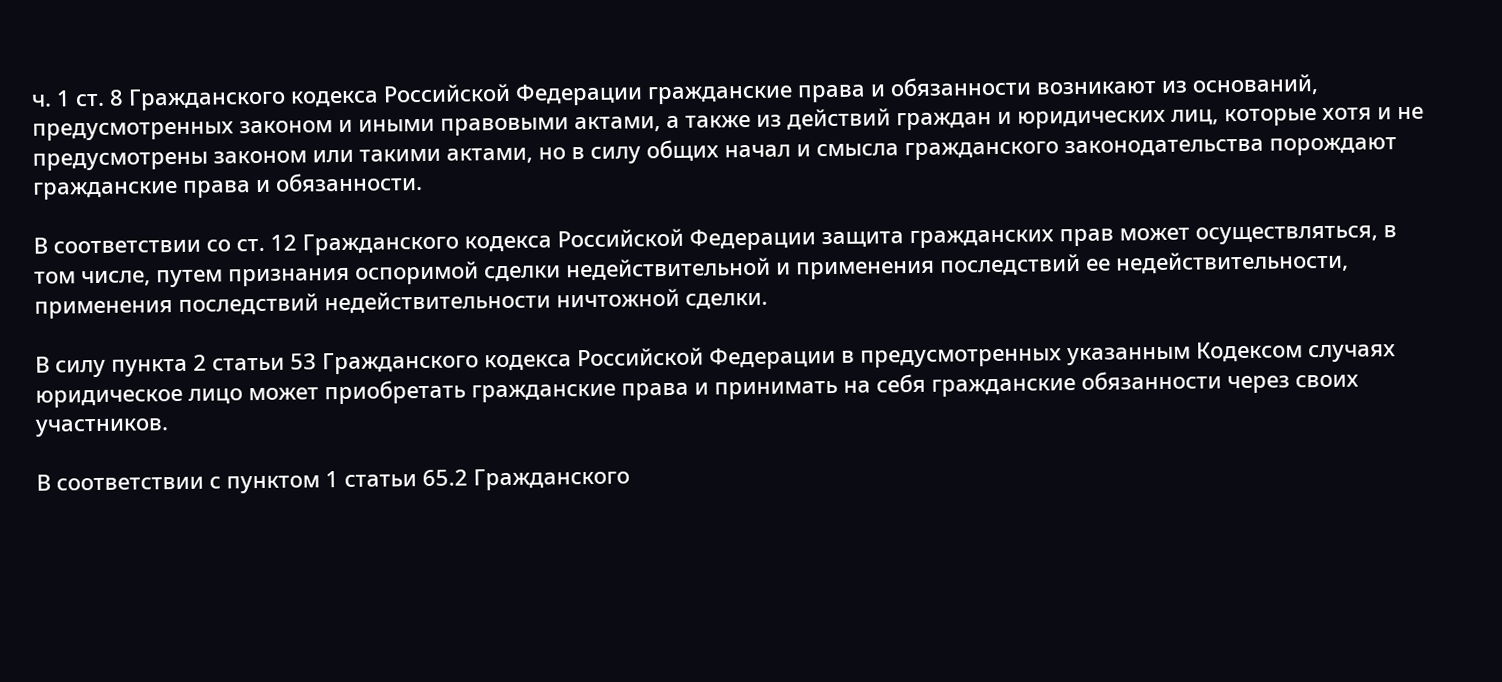ч. 1 ст. 8 Гражданского кодекса Российской Федерации гражданские права и обязанности возникают из оснований, предусмотренных законом и иными правовыми актами, а также из действий граждан и юридических лиц, которые хотя и не предусмотрены законом или такими актами, но в силу общих начал и смысла гражданского законодательства порождают гражданские права и обязанности.

В соответствии со ст. 12 Гражданского кодекса Российской Федерации защита гражданских прав может осуществляться, в том числе, путем признания оспоримой сделки недействительной и применения последствий ее недействительности, применения последствий недействительности ничтожной сделки.

В силу пункта 2 статьи 53 Гражданского кодекса Российской Федерации в предусмотренных указанным Кодексом случаях юридическое лицо может приобретать гражданские права и принимать на себя гражданские обязанности через своих участников.

В соответствии с пунктом 1 статьи 65.2 Гражданского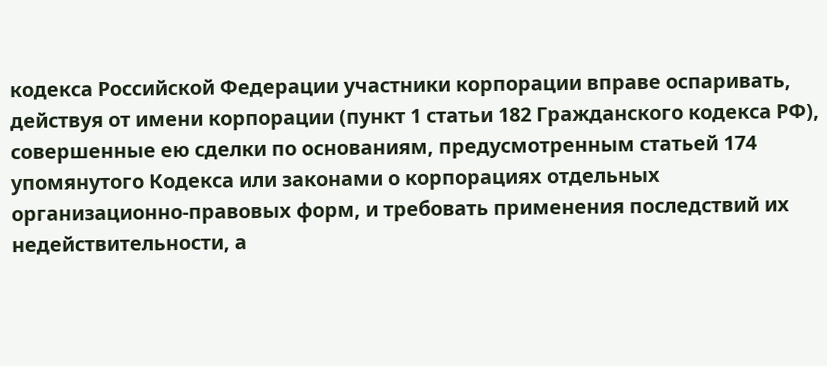кодекса Российской Федерации участники корпорации вправе оспаривать, действуя от имени корпорации (пункт 1 статьи 182 Гражданского кодекса РФ), совершенные ею сделки по основаниям, предусмотренным статьей 174 упомянутого Кодекса или законами о корпорациях отдельных организационно-правовых форм, и требовать применения последствий их недействительности, а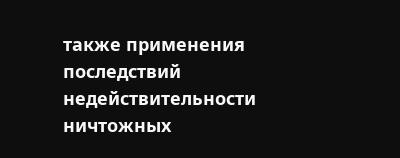также применения последствий недействительности ничтожных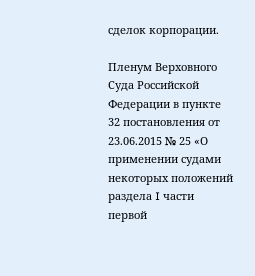сделок корпорации.

Пленум Верховного Суда Российской Федерации в пункте 32 постановления от 23.06.2015 № 25 «О применении судами некоторых положений раздела I части первой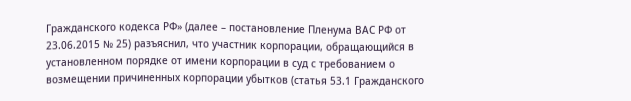Гражданского кодекса РФ» (далее – постановление Пленума ВАС РФ от 23.06.2015 № 25) разъяснил, что участник корпорации, обращающийся в установленном порядке от имени корпорации в суд с требованием о возмещении причиненных корпорации убытков (статья 53.1 Гражданского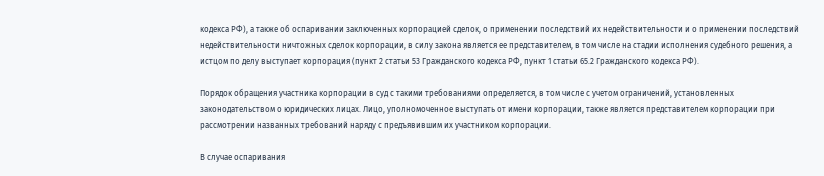кодекса РФ), а также об оспаривании заключенных корпорацией сделок, о применении последствий их недействительности и о применении последствий недействительности ничтожных сделок корпорации, в силу закона является ее представителем, в том числе на стадии исполнения судебного решения, а истцом по делу выступает корпорация (пункт 2 статьи 53 Гражданского кодекса РФ, пункт 1 статьи 65.2 Гражданского кодекса РФ).

Порядок обращения участника корпорации в суд с такими требованиями определяется, в том числе с учетом ограничений, установленных законодательством о юридических лицах. Лицо, уполномоченное выступать от имени корпорации, также является представителем корпорации при рассмотрении названных требований наряду с предъявившим их участником корпорации.

В случае оспаривания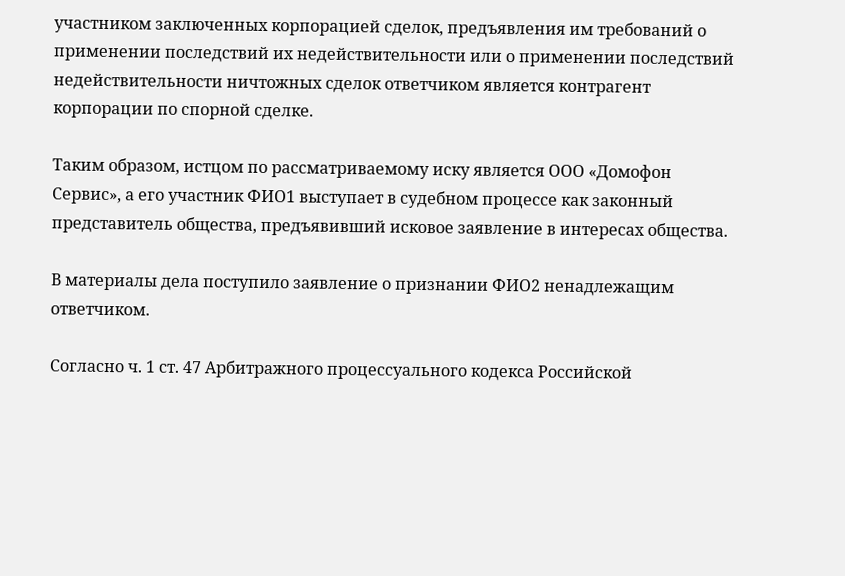участником заключенных корпорацией сделок, предъявления им требований о применении последствий их недействительности или о применении последствий недействительности ничтожных сделок ответчиком является контрагент корпорации по спорной сделке.

Таким образом, истцом по рассматриваемому иску является ООО «Домофон Сервис», а его участник ФИО1 выступает в судебном процессе как законный представитель общества, предъявивший исковое заявление в интересах общества.

В материалы дела поступило заявление о признании ФИО2 ненадлежащим ответчиком.

Согласно ч. 1 ст. 47 Арбитражного процессуального кодекса Российской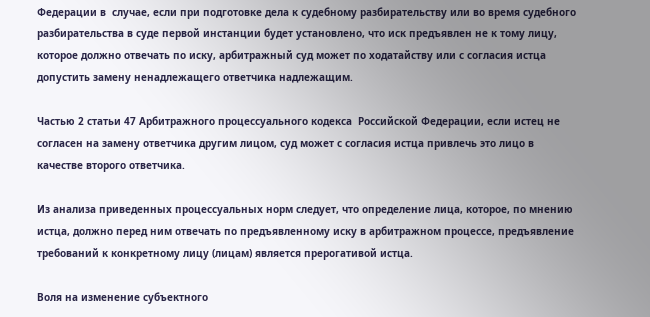Федерации в  случае, если при подготовке дела к судебному разбирательству или во время судебного разбирательства в суде первой инстанции будет установлено, что иск предъявлен не к тому лицу, которое должно отвечать по иску, арбитражный суд может по ходатайству или с согласия истца допустить замену ненадлежащего ответчика надлежащим.

Частью 2 статьи 47 Арбитражного процессуального кодекса  Российской Федерации, если истец не согласен на замену ответчика другим лицом, суд может с согласия истца привлечь это лицо в качестве второго ответчика.

Из анализа приведенных процессуальных норм следует, что определение лица, которое, по мнению истца, должно перед ним отвечать по предъявленному иску в арбитражном процессе, предъявление требований к конкретному лицу (лицам) является прерогативой истца.

Воля на изменение субъектного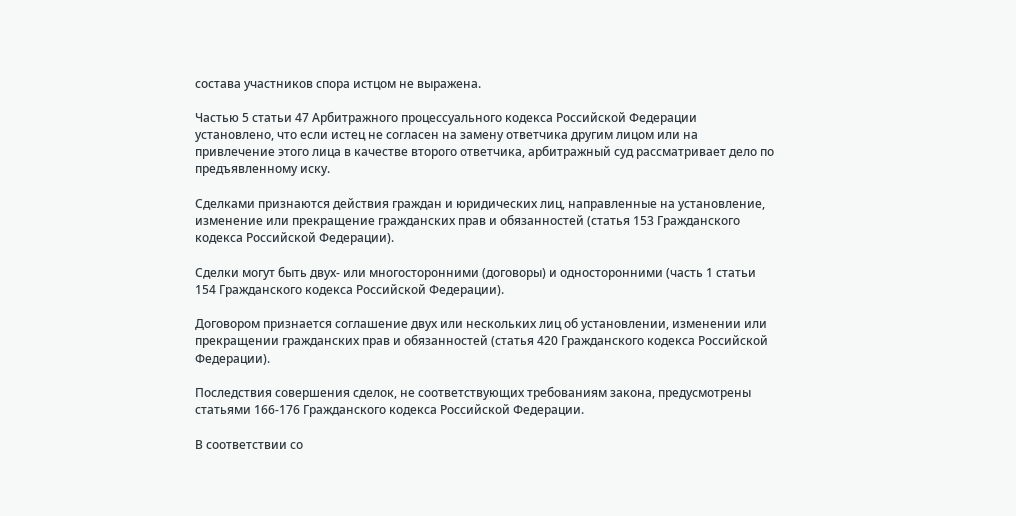состава участников спора истцом не выражена.

Частью 5 статьи 47 Арбитражного процессуального кодекса Российской Федерации установлено, что если истец не согласен на замену ответчика другим лицом или на привлечение этого лица в качестве второго ответчика, арбитражный суд рассматривает дело по предъявленному иску.

Сделками признаются действия граждан и юридических лиц, направленные на установление, изменение или прекращение гражданских прав и обязанностей (статья 153 Гражданского кодекса Российской Федерации).

Сделки могут быть двух- или многосторонними (договоры) и односторонними (часть 1 статьи 154 Гражданского кодекса Российской Федерации).

Договором признается соглашение двух или нескольких лиц об установлении, изменении или прекращении гражданских прав и обязанностей (статья 420 Гражданского кодекса Российской Федерации).

Последствия совершения сделок, не соответствующих требованиям закона, предусмотрены статьями 166-176 Гражданского кодекса Российской Федерации.

В соответствии со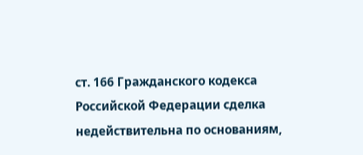ст. 166 Гражданского кодекса Российской Федерации сделка недействительна по основаниям,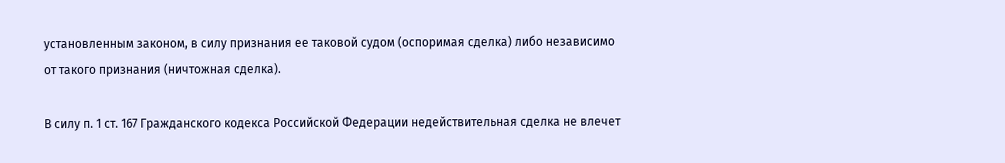установленным законом, в силу признания ее таковой судом (оспоримая сделка) либо независимо от такого признания (ничтожная сделка).

В силу п. 1 ст. 167 Гражданского кодекса Российской Федерации недействительная сделка не влечет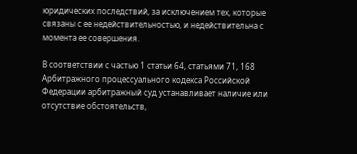юридических последствий, за исключением тех, которые связаны с ее недействительностью, и недействительна с момента ее совершения.

В соответствии с частью 1 статьи 64, статьями 71, 168 Арбитражного процессуального кодекса Российской Федерации арбитражный суд устанавливает наличие или отсутствие обстоятельств,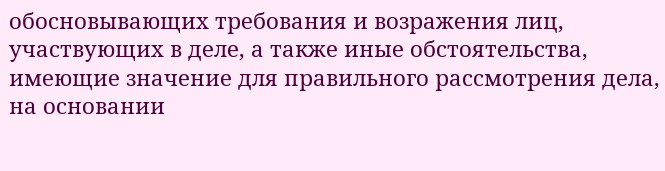обосновывающих требования и возражения лиц, участвующих в деле, а также иные обстоятельства, имеющие значение для правильного рассмотрения дела, на основании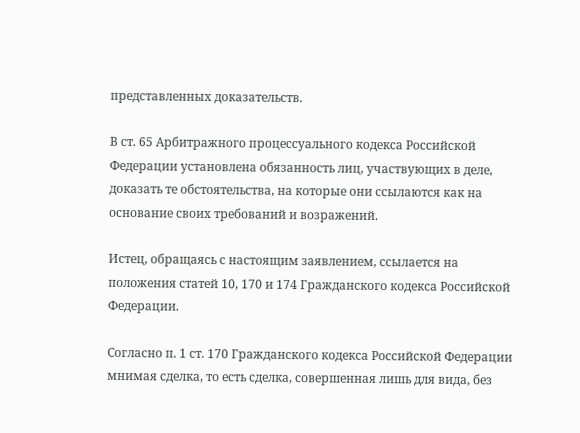представленных доказательств.

В ст. 65 Арбитражного процессуального кодекса Российской Федерации установлена обязанность лиц, участвующих в деле, доказать те обстоятельства, на которые они ссылаются как на основание своих требований и возражений.

Истец, обращаясь с настоящим заявлением, ссылается на положения статей 10, 170 и 174 Гражданского кодекса Российской Федерации.

Согласно п. 1 ст. 170 Гражданского кодекса Российской Федерации мнимая сделка, то есть сделка, совершенная лишь для вида, без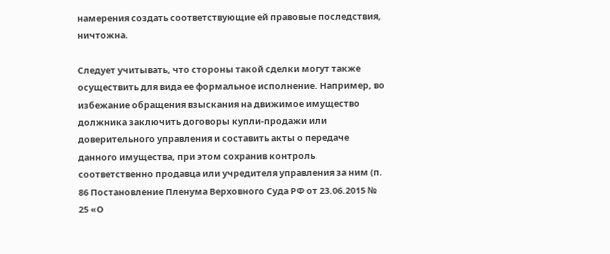намерения создать соответствующие ей правовые последствия, ничтожна.

Следует учитывать, что стороны такой сделки могут также осуществить для вида ее формальное исполнение. Например, во избежание обращения взыскания на движимое имущество должника заключить договоры купли-продажи или доверительного управления и составить акты о передаче данного имущества, при этом сохранив контроль соответственно продавца или учредителя управления за ним (п. 86 Постановление Пленума Верховного Суда РФ от 23.06.2015 № 25 «О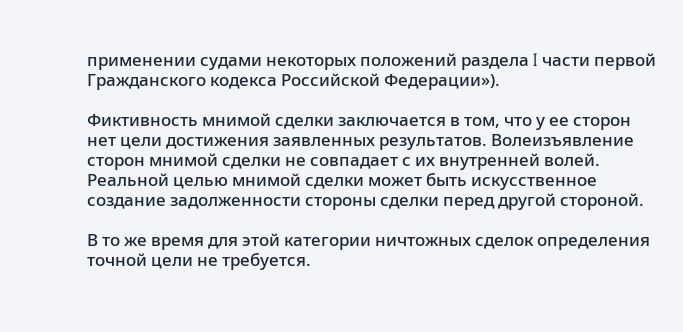применении судами некоторых положений раздела I части первой Гражданского кодекса Российской Федерации»).

Фиктивность мнимой сделки заключается в том, что у ее сторон нет цели достижения заявленных результатов. Волеизъявление сторон мнимой сделки не совпадает с их внутренней волей. Реальной целью мнимой сделки может быть искусственное создание задолженности стороны сделки перед другой стороной.

В то же время для этой категории ничтожных сделок определения точной цели не требуется.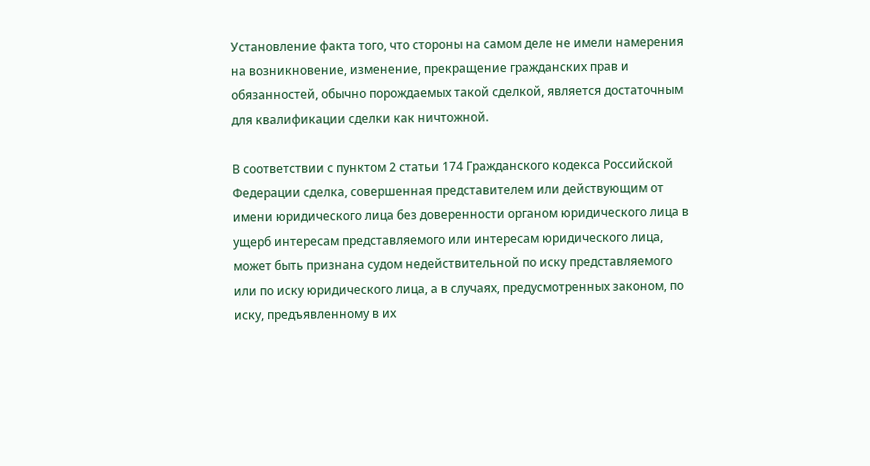Установление факта того, что стороны на самом деле не имели намерения на возникновение, изменение, прекращение гражданских прав и обязанностей, обычно порождаемых такой сделкой, является достаточным для квалификации сделки как ничтожной.

В соответствии с пунктом 2 статьи 174 Гражданского кодекса Российской Федерации сделка, совершенная представителем или действующим от имени юридического лица без доверенности органом юридического лица в ущерб интересам представляемого или интересам юридического лица, может быть признана судом недействительной по иску представляемого или по иску юридического лица, а в случаях, предусмотренных законом, по иску, предъявленному в их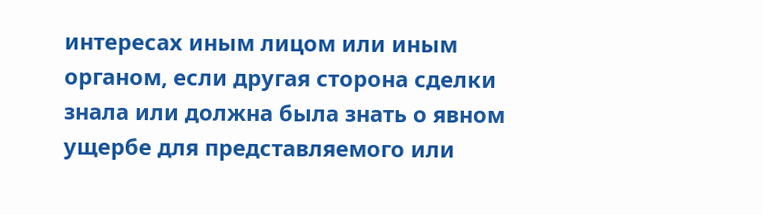интересах иным лицом или иным органом, если другая сторона сделки знала или должна была знать о явном ущербе для представляемого или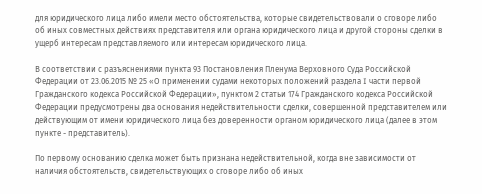для юридического лица либо имели место обстоятельства, которые свидетельствовали о сговоре либо об иных совместных действиях представителя или органа юридического лица и другой стороны сделки в ущерб интересам представляемого или интересам юридического лица.

В соответствии с разъяснениями пункта 93 Постановления Пленума Верховного Суда Российской Федерации от 23.06.2015 № 25 «О применении судами некоторых положений раздела I части первой Гражданского кодекса Российской Федерации», пунктом 2 статьи 174 Гражданского кодекса Российской Федерации предусмотрены два основания недействительности сделки, совершенной представителем или действующим от имени юридического лица без доверенности органом юридического лица (далее в этом пункте - представитель).

По первому основанию сделка может быть признана недействительной, когда вне зависимости от наличия обстоятельств, свидетельствующих о сговоре либо об иных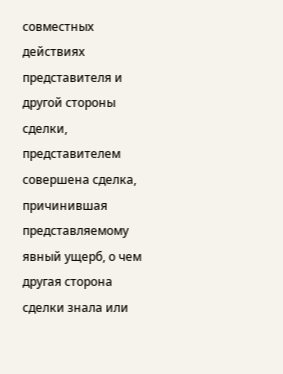совместных действиях представителя и другой стороны сделки, представителем совершена сделка, причинившая представляемому явный ущерб, о чем другая сторона сделки знала или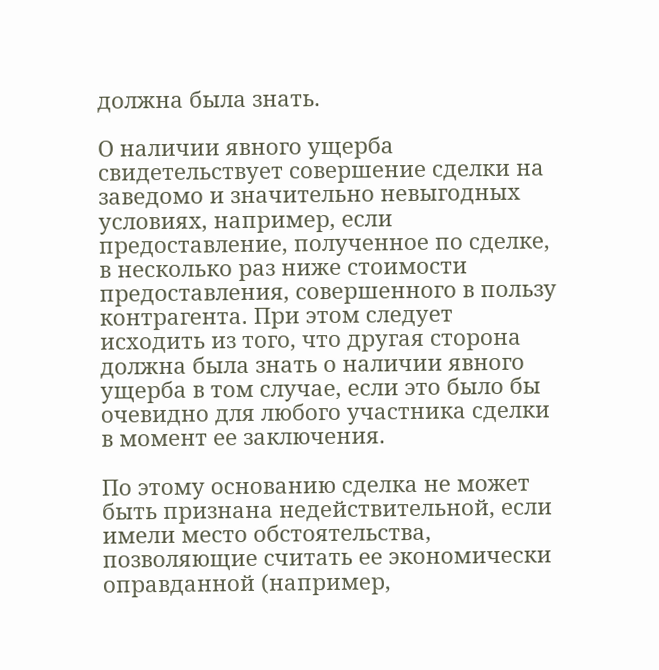должна была знать.

О наличии явного ущерба свидетельствует совершение сделки на заведомо и значительно невыгодных условиях, например, если предоставление, полученное по сделке, в несколько раз ниже стоимости предоставления, совершенного в пользу контрагента. При этом следует исходить из того, что другая сторона должна была знать о наличии явного ущерба в том случае, если это было бы очевидно для любого участника сделки в момент ее заключения.

По этому основанию сделка не может быть признана недействительной, если имели место обстоятельства, позволяющие считать ее экономически оправданной (например,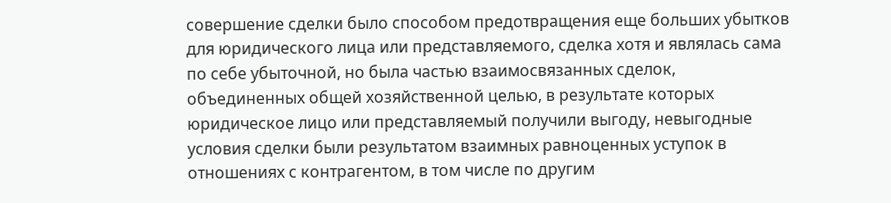совершение сделки было способом предотвращения еще больших убытков для юридического лица или представляемого, сделка хотя и являлась сама по себе убыточной, но была частью взаимосвязанных сделок, объединенных общей хозяйственной целью, в результате которых юридическое лицо или представляемый получили выгоду, невыгодные условия сделки были результатом взаимных равноценных уступок в отношениях с контрагентом, в том числе по другим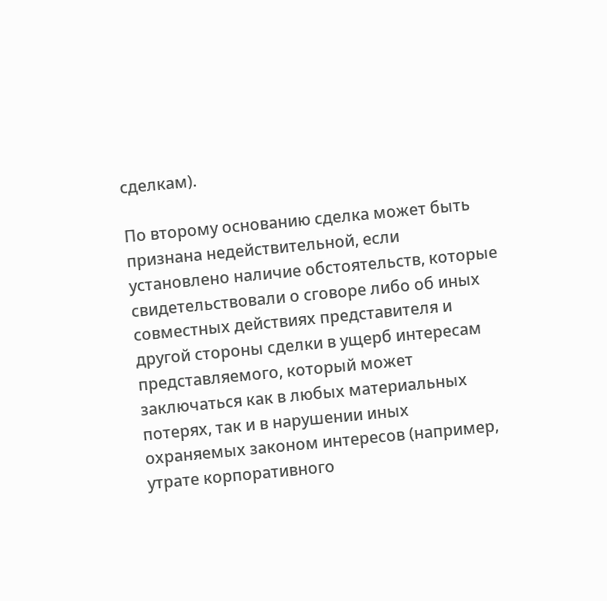сделкам).

По второму основанию сделка может быть признана недействительной, если установлено наличие обстоятельств, которые свидетельствовали о сговоре либо об иных совместных действиях представителя и другой стороны сделки в ущерб интересам представляемого, который может заключаться как в любых материальных потерях, так и в нарушении иных охраняемых законом интересов (например, утрате корпоративного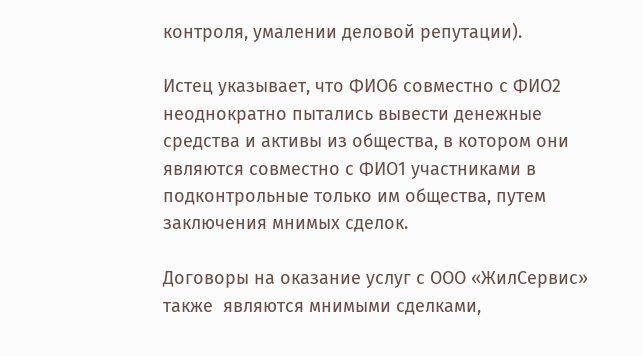контроля, умалении деловой репутации).

Истец указывает, что ФИО6 совместно с ФИО2 неоднократно пытались вывести денежные средства и активы из общества, в котором они являются совместно с ФИО1 участниками в подконтрольные только им общества, путем заключения мнимых сделок.

Договоры на оказание услуг с ООО «ЖилСервис» также  являются мнимыми сделками,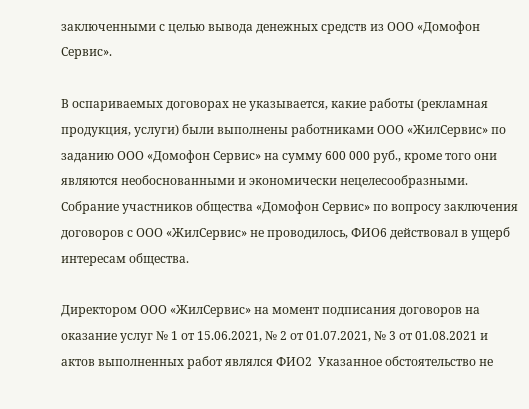заключенными с целью вывода денежных средств из ООО «Домофон Сервис».

В оспариваемых договорах не указывается, какие работы (рекламная продукция, услуги) были выполнены работниками ООО «ЖилСервис» по заданию ООО «Домофон Сервис» на сумму 600 000 руб., кроме того они являются необоснованными и экономически нецелесообразными. Собрание участников общества «Домофон Сервис» по вопросу заключения договоров с ООО «ЖилСервис» не проводилось, ФИО6 действовал в ущерб интересам общества.

Директором ООО «ЖилСервис» на момент подписания договоров на оказание услуг № 1 от 15.06.2021, № 2 от 01.07.2021, № 3 от 01.08.2021 и актов выполненных работ являлся ФИО2  Указанное обстоятельство не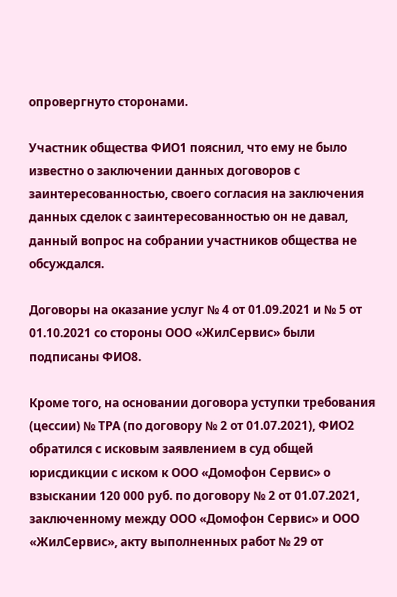опровергнуто сторонами.

Участник общества ФИО1 пояснил, что ему не было известно о заключении данных договоров с заинтересованностью, своего согласия на заключения данных сделок с заинтересованностью он не давал, данный вопрос на собрании участников общества не обсуждался.

Договоры на оказание услуг № 4 от 01.09.2021 и № 5 от 01.10.2021 со стороны ООО «ЖилСервис» были подписаны ФИО8.

Кроме того, на основании договора уступки требования (цессии) № ТРА (по договору № 2 от 01.07.2021), ФИО2 обратился с исковым заявлением в суд общей юрисдикции с иском к ООО «Домофон Сервис» о взыскании 120 000 руб. по договору № 2 от 01.07.2021, заключенному между ООО «Домофон Сервис» и ООО «ЖилСервис», акту выполненных работ № 29 от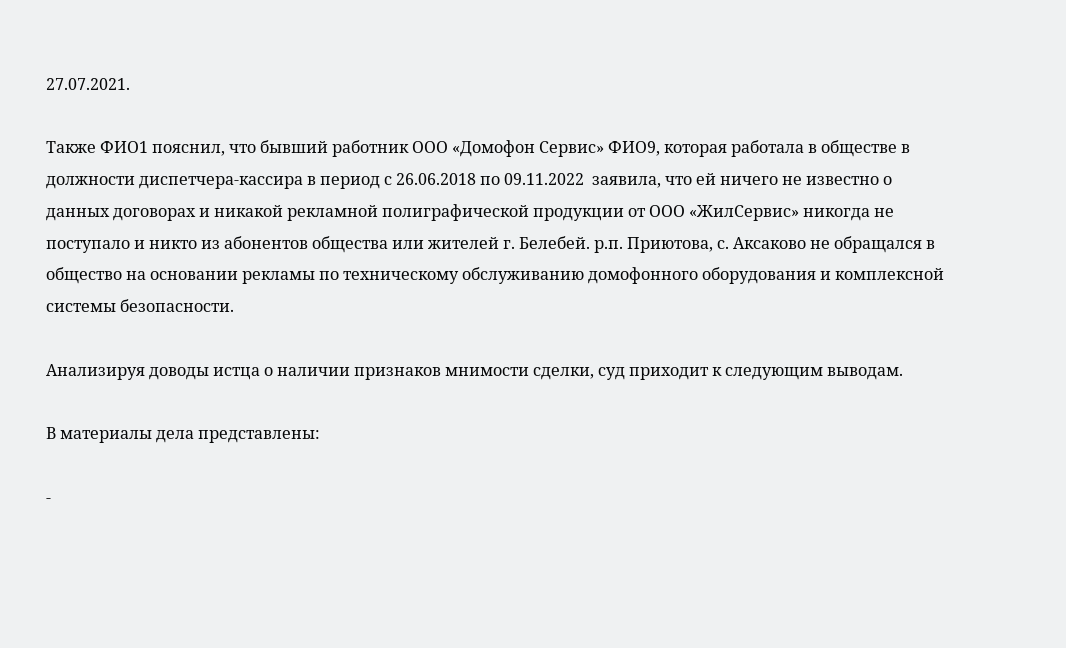27.07.2021.

Также ФИО1 пояснил, что бывший работник ООО «Домофон Сервис» ФИО9, которая работала в обществе в должности диспетчера-кассира в период с 26.06.2018 по 09.11.2022  заявила, что ей ничего не известно о данных договорах и никакой рекламной полиграфической продукции от ООО «ЖилСервис» никогда не поступало и никто из абонентов общества или жителей г. Белебей. р.п. Приютова, с. Аксаково не обращался в общество на основании рекламы по техническому обслуживанию домофонного оборудования и комплексной системы безопасности.

Анализируя доводы истца о наличии признаков мнимости сделки, суд приходит к следующим выводам.

В материалы дела представлены:

-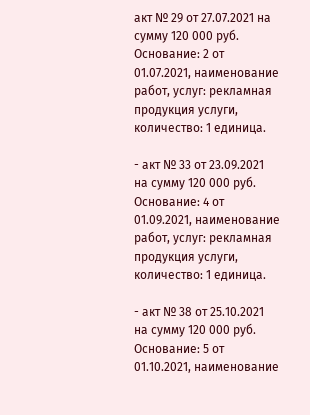акт № 29 от 27.07.2021 на сумму 120 000 руб. Основание: 2 от 01.07.2021, наименование работ, услуг: рекламная продукция услуги, количество: 1 единица.

- акт № 33 от 23.09.2021 на сумму 120 000 руб. Основание: 4 от 01.09.2021, наименование работ, услуг: рекламная продукция услуги, количество: 1 единица.

- акт № 38 от 25.10.2021 на сумму 120 000 руб. Основание: 5 от 01.10.2021, наименование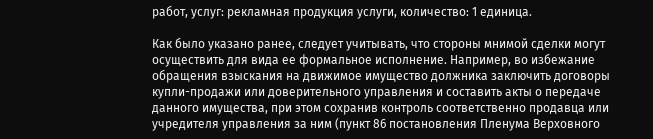работ, услуг: рекламная продукция услуги, количество: 1 единица.

Как было указано ранее, следует учитывать, что стороны мнимой сделки могут осуществить для вида ее формальное исполнение. Например, во избежание обращения взыскания на движимое имущество должника заключить договоры купли-продажи или доверительного управления и составить акты о передаче данного имущества, при этом сохранив контроль соответственно продавца или учредителя управления за ним (пункт 86 постановления Пленума Верховного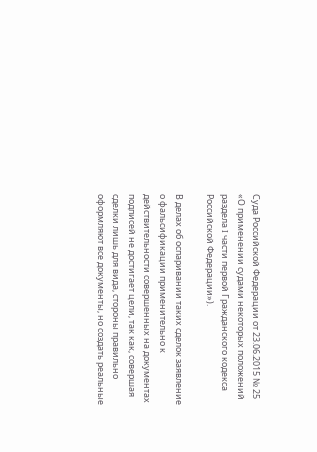Суда Российской Федерации от 23.06.2015 № 25 «О применении судами некоторых положений раздела I части первой Гражданского кодекса Российской Федерации»).

В делах об оспаривании таких сделок заявление о фальсификации применительно к действительности совершенных на документах подписей не достигает цели, так как, совершая сделки лишь для вида, стороны правильно оформляют все документы, но создать реальные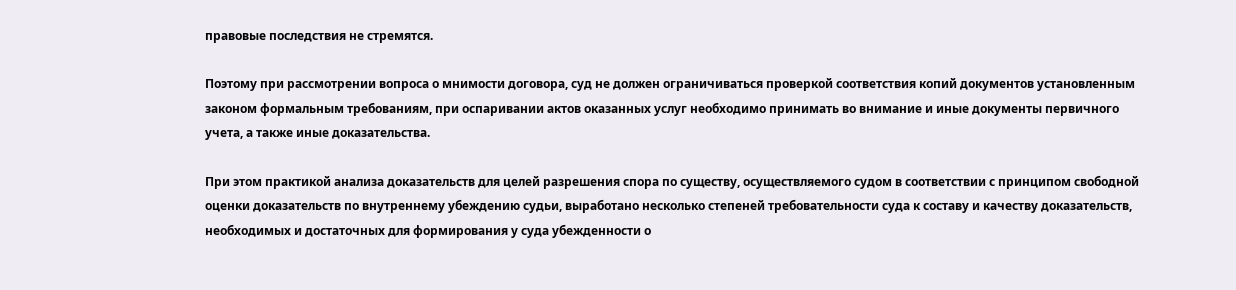правовые последствия не стремятся.

Поэтому при рассмотрении вопроса о мнимости договора, суд не должен ограничиваться проверкой соответствия копий документов установленным законом формальным требованиям, при оспаривании актов оказанных услуг необходимо принимать во внимание и иные документы первичного учета, а также иные доказательства.

При этом практикой анализа доказательств для целей разрешения спора по существу, осуществляемого судом в соответствии с принципом свободной оценки доказательств по внутреннему убеждению судьи, выработано несколько степеней требовательности суда к составу и качеству доказательств, необходимых и достаточных для формирования у суда убежденности о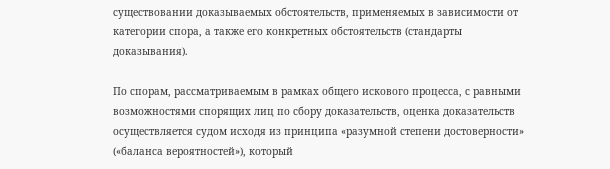существовании доказываемых обстоятельств, применяемых в зависимости от категории спора, а также его конкретных обстоятельств (стандарты доказывания).

По спорам, рассматриваемым в рамках общего искового процесса, с равными возможностями спорящих лиц по сбору доказательств, оценка доказательств осуществляется судом исходя из принципа «разумной степени достоверности» («баланса вероятностей»), который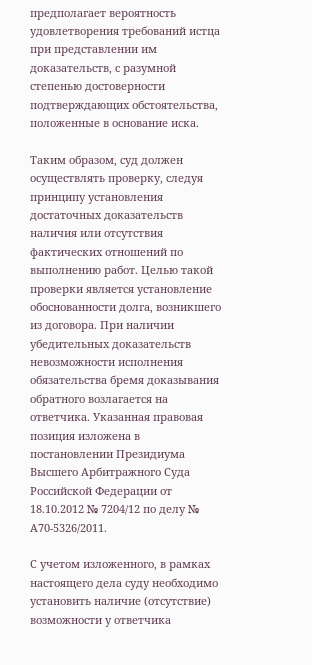предполагает вероятность удовлетворения требований истца при представлении им доказательств, с разумной степенью достоверности подтверждающих обстоятельства, положенные в основание иска.

Таким образом, суд должен осуществлять проверку, следуя принципу установления достаточных доказательств наличия или отсутствия фактических отношений по выполнению работ. Целью такой проверки является установление обоснованности долга, возникшего из договора. При наличии убедительных доказательств невозможности исполнения обязательства бремя доказывания обратного возлагается на ответчика. Указанная правовая позиция изложена в постановлении Президиума Высшего Арбитражного Суда Российской Федерации от 18.10.2012 № 7204/12 по делу № А70-5326/2011.

С учетом изложенного, в рамках настоящего дела суду необходимо установить наличие (отсутствие) возможности у ответчика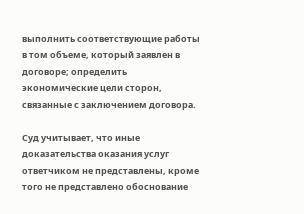выполнить соответствующие работы в том объеме, который заявлен в договоре; определить экономические цели сторон, связанные с заключением договора.

Суд учитывает, что иные доказательства оказания услуг ответчиком не представлены, кроме того не представлено обоснование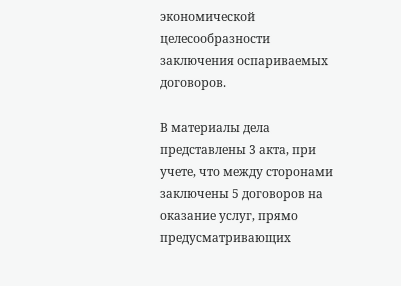экономической целесообразности заключения оспариваемых договоров.

В материалы дела представлены 3 акта, при учете, что между сторонами заключены 5 договоров на оказание услуг, прямо предусматривающих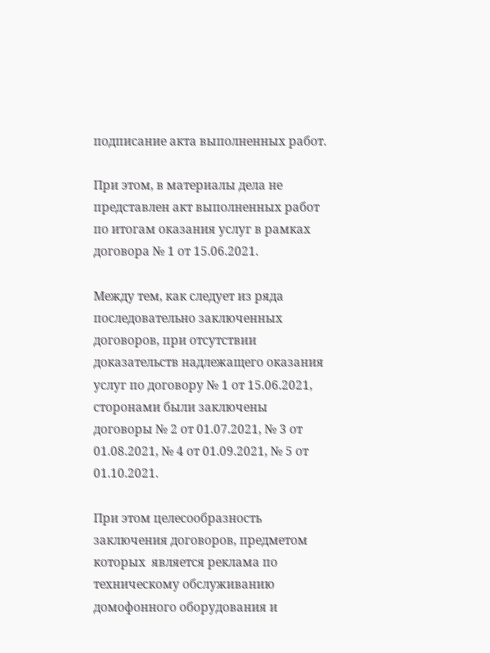подписание акта выполненных работ.

При этом, в материалы дела не представлен акт выполненных работ по итогам оказания услуг в рамках договора № 1 от 15.06.2021.

Между тем, как следует из ряда последовательно заключенных договоров, при отсутствии доказательств надлежащего оказания услуг по договору № 1 от 15.06.2021, сторонами были заключены договоры № 2 от 01.07.2021, № 3 от 01.08.2021, № 4 от 01.09.2021, № 5 от 01.10.2021.

При этом целесообразность заключения договоров, предметом которых  является реклама по техническому обслуживанию домофонного оборудования и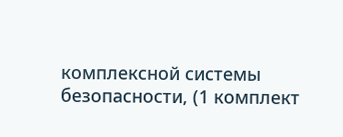комплексной системы безопасности, (1 комплект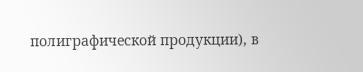полиграфической продукции), в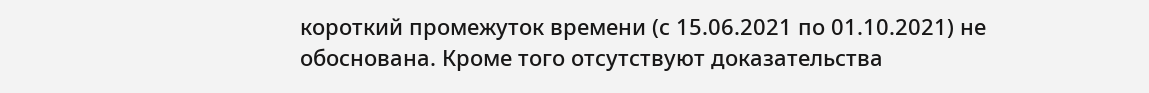короткий промежуток времени (с 15.06.2021 по 01.10.2021) не обоснована. Кроме того отсутствуют доказательства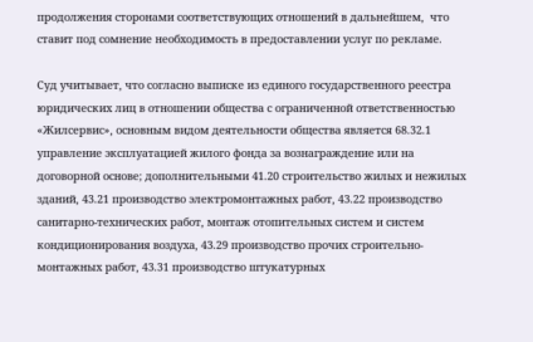продолжения сторонами соответствующих отношений в дальнейшем,  что ставит под сомнение необходимость в предоставлении услуг по рекламе.

Суд учитывает, что согласно выписке из единого государственного реестра юридических лиц в отношении общества с ограниченной ответственностью «Жилсервис», основным видом деятельности общества является 68.32.1 управление эксплуатацией жилого фонда за вознаграждение или на договорной основе; дополнительными 41.20 строительство жилых и нежилых зданий, 43.21 производство электромонтажных работ, 43.22 производство санитарно-технических работ, монтаж отопительных систем и систем кондиционирования воздуха, 43.29 производство прочих строительно-монтажных работ, 43.31 производство штукатурных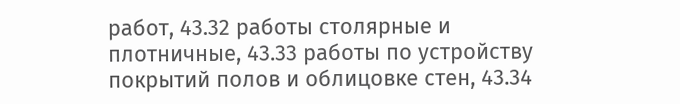работ, 43.32 работы столярные и плотничные, 43.33 работы по устройству покрытий полов и облицовке стен, 43.34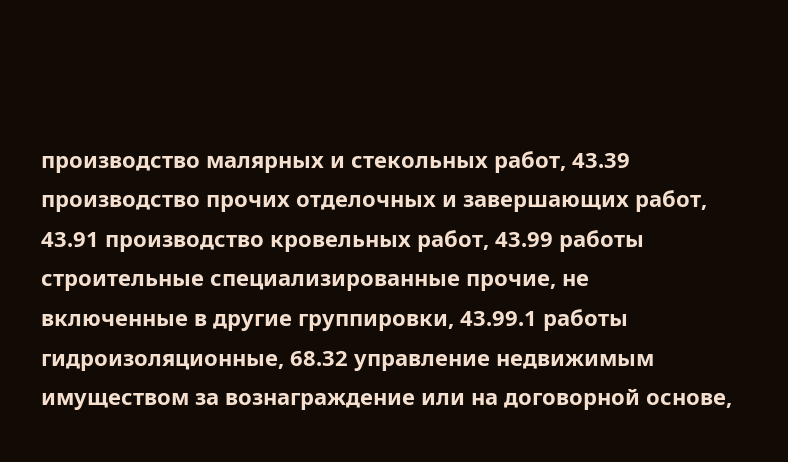производство малярных и стекольных работ, 43.39 производство прочих отделочных и завершающих работ, 43.91 производство кровельных работ, 43.99 работы строительные специализированные прочие, не включенные в другие группировки, 43.99.1 работы гидроизоляционные, 68.32 управление недвижимым имуществом за вознаграждение или на договорной основе,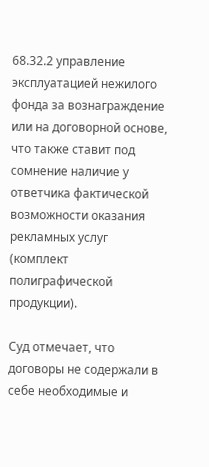68.32.2 управление эксплуатацией нежилого фонда за вознаграждение или на договорной основе, что также ставит под сомнение наличие у ответчика фактической возможности оказания рекламных услуг (комплект полиграфической продукции).

Суд отмечает, что договоры не содержали в себе необходимые и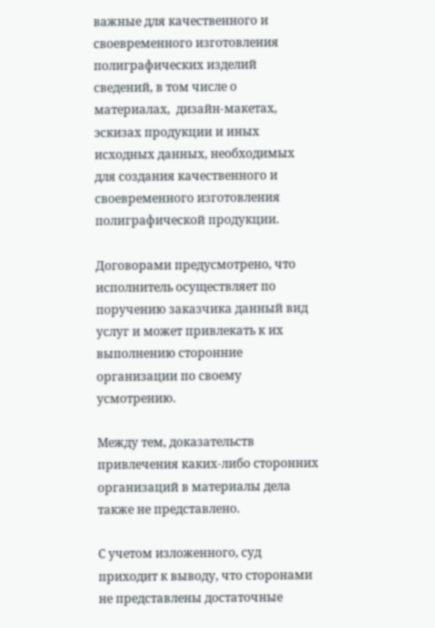важные для качественного и своевременного изготовления полиграфических изделий сведений, в том числе о материалах,  дизайн-макетах, эскизах продукции и иных исходных данных, необходимых для создания качественного и своевременного изготовления полиграфической продукции.

Договорами предусмотрено, что исполнитель осуществляет по поручению заказчика данный вид услуг и может привлекать к их выполнению сторонние организации по своему усмотрению.

Между тем, доказательств привлечения каких-либо сторонних организаций в материалы дела также не представлено.

С учетом изложенного, суд приходит к выводу, что сторонами не представлены достаточные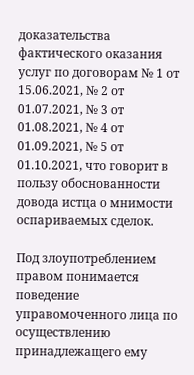доказательства фактического оказания услуг по договорам № 1 от 15.06.2021, № 2 от 01.07.2021, № 3 от 01.08.2021, № 4 от 01.09.2021, № 5 от 01.10.2021, что говорит в пользу обоснованности довода истца о мнимости оспариваемых сделок.

Под злоупотреблением правом понимается поведение управомоченного лица по осуществлению принадлежащего ему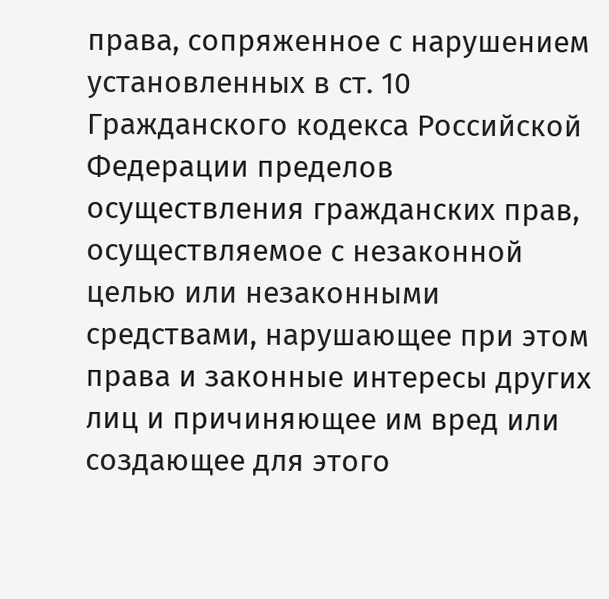права, сопряженное с нарушением установленных в ст. 10 Гражданского кодекса Российской Федерации пределов осуществления гражданских прав, осуществляемое с незаконной целью или незаконными средствами, нарушающее при этом права и законные интересы других лиц и причиняющее им вред или создающее для этого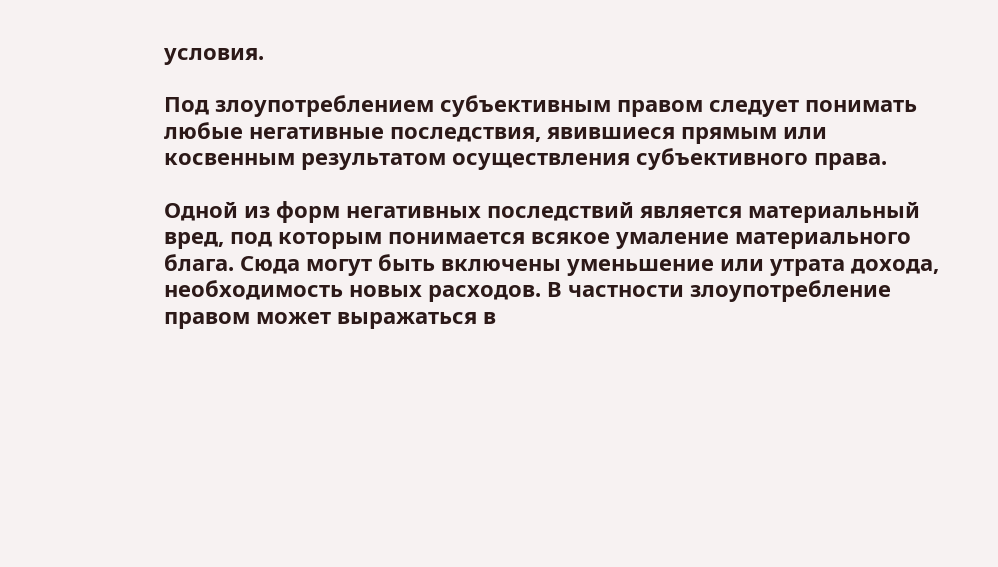условия.

Под злоупотреблением субъективным правом следует понимать любые негативные последствия, явившиеся прямым или косвенным результатом осуществления субъективного права.

Одной из форм негативных последствий является материальный вред, под которым понимается всякое умаление материального блага. Сюда могут быть включены уменьшение или утрата дохода, необходимость новых расходов. В частности злоупотребление правом может выражаться в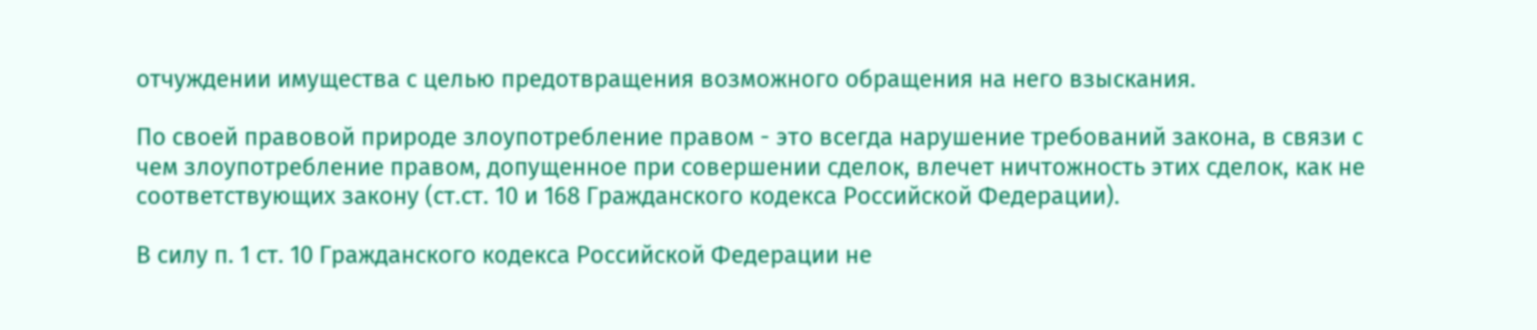отчуждении имущества с целью предотвращения возможного обращения на него взыскания.

По своей правовой природе злоупотребление правом - это всегда нарушение требований закона, в связи с чем злоупотребление правом, допущенное при совершении сделок, влечет ничтожность этих сделок, как не соответствующих закону (ст.ст. 10 и 168 Гражданского кодекса Российской Федерации).

В силу п. 1 ст. 10 Гражданского кодекса Российской Федерации не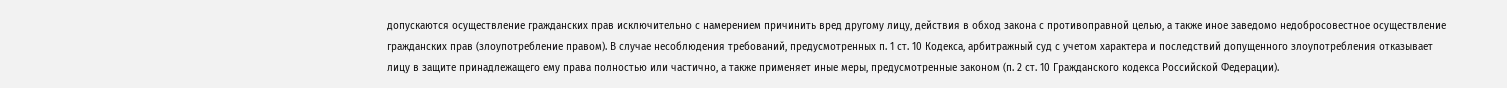допускаются осуществление гражданских прав исключительно с намерением причинить вред другому лицу, действия в обход закона с противоправной целью, а также иное заведомо недобросовестное осуществление гражданских прав (злоупотребление правом). В случае несоблюдения требований, предусмотренных п. 1 ст. 10 Кодекса, арбитражный суд с учетом характера и последствий допущенного злоупотребления отказывает лицу в защите принадлежащего ему права полностью или частично, а также применяет иные меры, предусмотренные законом (п. 2 ст. 10 Гражданского кодекса Российской Федерации).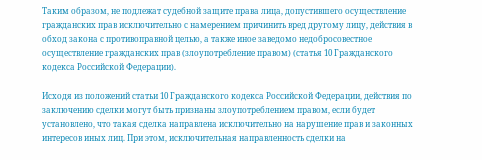Таким образом, не подлежат судебной защите права лица, допустившего осуществление гражданских прав исключительно с намерением причинить вред другому лицу, действия в обход закона с противоправной целью, а также иное заведомо недобросовестное осуществление гражданских прав (злоупотребление правом) (статья 10 Гражданского кодекса Российской Федерации).

Исходя из положений статьи 10 Гражданского кодекса Российской Федерации, действия по заключению сделки могут быть признаны злоупотреблением правом, если будет установлено, что такая сделка направлена исключительно на нарушение прав и законных интересов иных лиц. При этом, исключительная направленность сделки на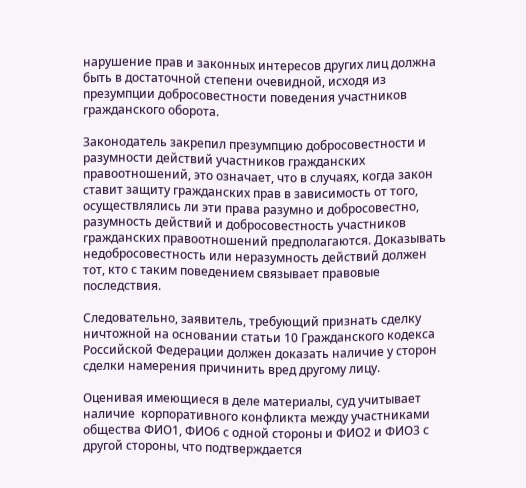нарушение прав и законных интересов других лиц должна быть в достаточной степени очевидной, исходя из презумпции добросовестности поведения участников гражданского оборота.

Законодатель закрепил презумпцию добросовестности и разумности действий участников гражданских правоотношений, это означает, что в случаях, когда закон ставит защиту гражданских прав в зависимость от того, осуществлялись ли эти права разумно и добросовестно, разумность действий и добросовестность участников гражданских правоотношений предполагаются. Доказывать недобросовестность или неразумность действий должен тот, кто с таким поведением связывает правовые последствия.

Следовательно, заявитель, требующий признать сделку ничтожной на основании статьи 10 Гражданского кодекса Российской Федерации должен доказать наличие у сторон сделки намерения причинить вред другому лицу.

Оценивая имеющиеся в деле материалы, суд учитывает наличие  корпоративного конфликта между участниками общества ФИО1, ФИО6 с одной стороны и ФИО2 и ФИО3 с другой стороны, что подтверждается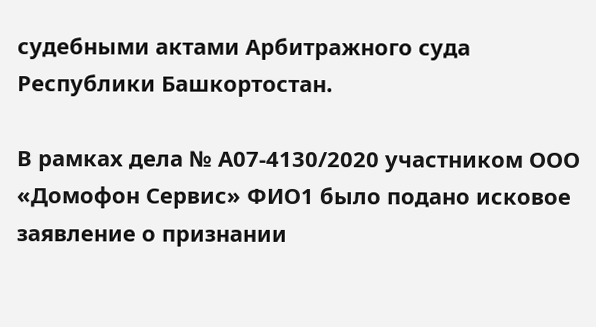судебными актами Арбитражного суда Республики Башкортостан.

В рамках дела № А07-4130/2020 участником ООО «Домофон Сервис» ФИО1 было подано исковое заявление о признании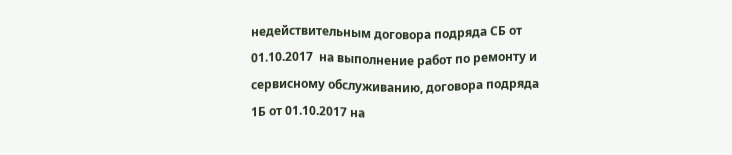недействительным договора подряда СБ от 01.10.2017  на выполнение работ по ремонту и сервисному обслуживанию, договора подряда 1Б от 01.10.2017 на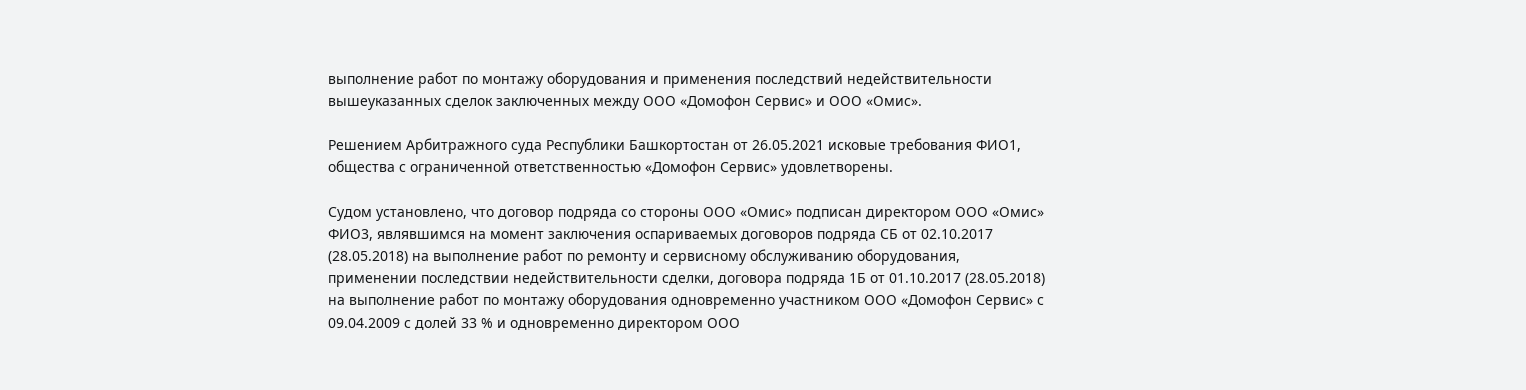выполнение работ по монтажу оборудования и применения последствий недействительности вышеуказанных сделок заключенных между ООО «Домофон Сервис» и ООО «Омис».

Решением Арбитражного суда Республики Башкортостан от 26.05.2021 исковые требования ФИО1, общества с ограниченной ответственностью «Домофон Сервис» удовлетворены.

Судом установлено, что договор подряда со стороны ООО «Омис» подписан директором ООО «Омис» ФИО3, являвшимся на момент заключения оспариваемых договоров подряда СБ от 02.10.2017 (28.05.2018) на выполнение работ по ремонту и сервисному обслуживанию оборудования, применении последствии недействительности сделки, договора подряда 1Б от 01.10.2017 (28.05.2018) на выполнение работ по монтажу оборудования одновременно участником ООО «Домофон Сервис» с 09.04.2009 с долей 33 % и одновременно директором ООО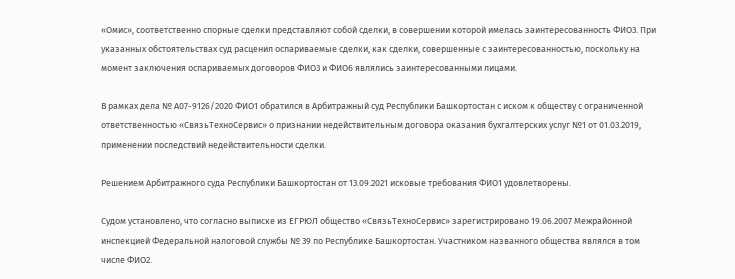«Омис», соответственно спорные сделки представляют собой сделки, в совершении которой имелась заинтересованность ФИО3. При указанных обстоятельствах суд расценил оспариваемые сделки, как сделки, совершенные с заинтересованностью, поскольку на момент заключения оспариваемых договоров ФИО3 и ФИО6 являлись заинтересованными лицами.

В рамках дела № А07-9126/2020 ФИО1 обратился в Арбитражный суд Республики Башкортостан с иском к обществу с ограниченной ответственностью «СвязьТехноСервис» о признании недействительным договора оказания бухгалтерских услуг №1 от 01.03.2019, применении последствий недействительности сделки.

Решением Арбитражного суда Республики Башкортостан от 13.09.2021 исковые требования ФИО1 удовлетворены.

Судом установлено, что согласно выписке из ЕГРЮЛ общество «СвязьТехноСервис» зарегистрировано 19.06.2007 Межрайонной инспекцией Федеральной налоговой службы № 39 по Республике Башкортостан. Участником названного общества являлся в том числе ФИО2.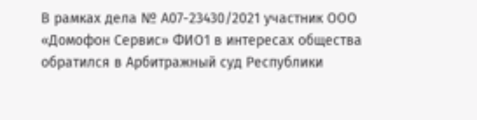В рамках дела № А07-23430/2021 участник ООО «Домофон Сервис» ФИО1 в интересах общества обратился в Арбитражный суд Республики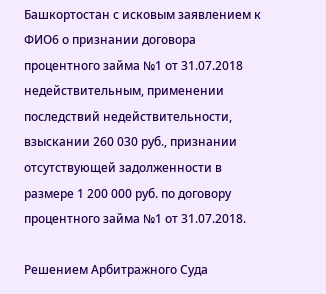Башкортостан с исковым заявлением к ФИО6 о признании договора процентного займа №1 от 31.07.2018 недействительным, применении последствий недействительности, взыскании 260 030 руб., признании отсутствующей задолженности в размере 1 200 000 руб. по договору процентного займа №1 от 31.07.2018.

Решением Арбитражного Суда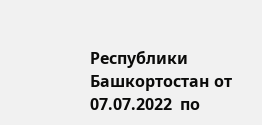Республики Башкортостан от 07.07.2022  по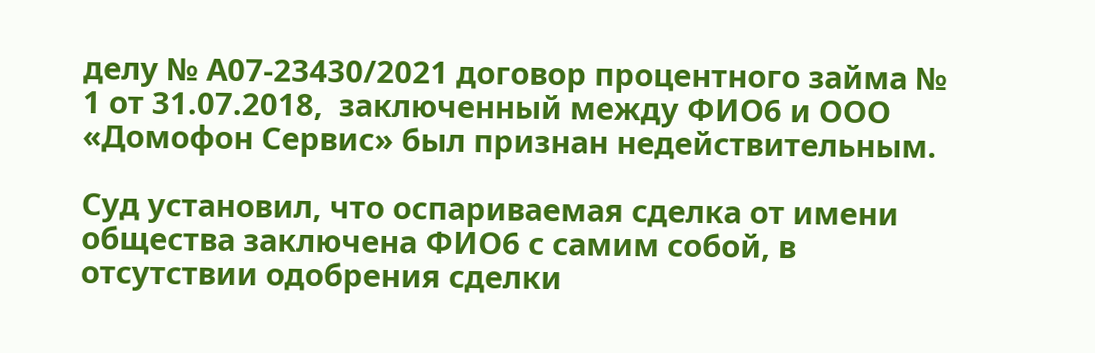делу № А07-23430/2021 договор процентного займа № 1 от 31.07.2018,  заключенный между ФИО6 и ООО «Домофон Сервис» был признан недействительным.

Суд установил, что оспариваемая сделка от имени общества заключена ФИО6 с самим собой, в отсутствии одобрения сделки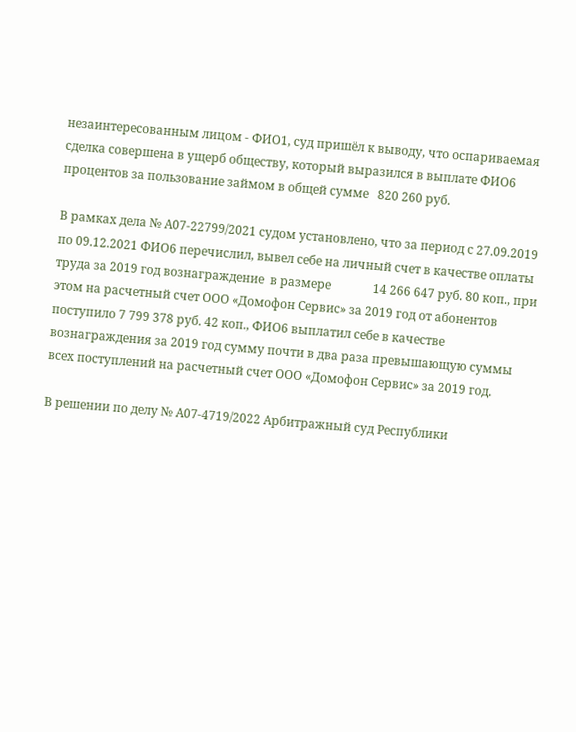незаинтересованным лицом - ФИО1, суд пришёл к выводу, что оспариваемая сделка совершена в ущерб обществу, который выразился в выплате ФИО6 процентов за пользование займом в общей сумме   820 260 руб.

В рамках дела № А07-22799/2021 судом установлено, что за период с 27.09.2019 по 09.12.2021 ФИО6 перечислил, вывел себе на личный счет в качестве оплаты труда за 2019 год вознаграждение  в размере              14 266 647 руб. 80 коп., при этом на расчетный счет ООО «Домофон Сервис» за 2019 год от абонентов поступило 7 799 378 руб. 42 коп., ФИО6 выплатил себе в качестве вознаграждения за 2019 год сумму почти в два раза превышающую суммы всех поступлений на расчетный счет ООО «Домофон Сервис» за 2019 год.

В решении по делу № А07-4719/2022 Арбитражный суд Республики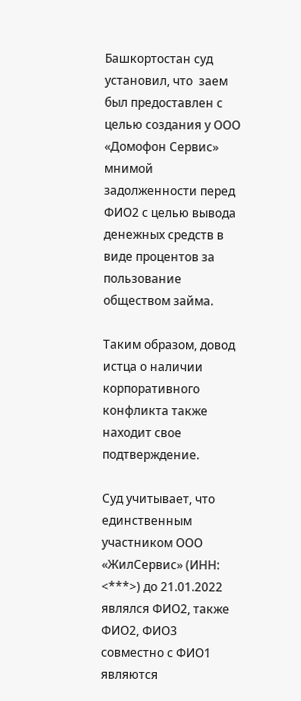Башкортостан суд установил, что  заем был предоставлен с целью создания у ООО «Домофон Сервис» мнимой задолженности перед ФИО2 с целью вывода денежных средств в виде процентов за пользование обществом займа.

Таким образом, довод истца о наличии корпоративного конфликта также находит свое подтверждение.

Суд учитывает, что единственным участником ООО «ЖилСервис» (ИНН: <***>) до 21.01.2022 являлся ФИО2, также ФИО2, ФИО3 совместно с ФИО1 являются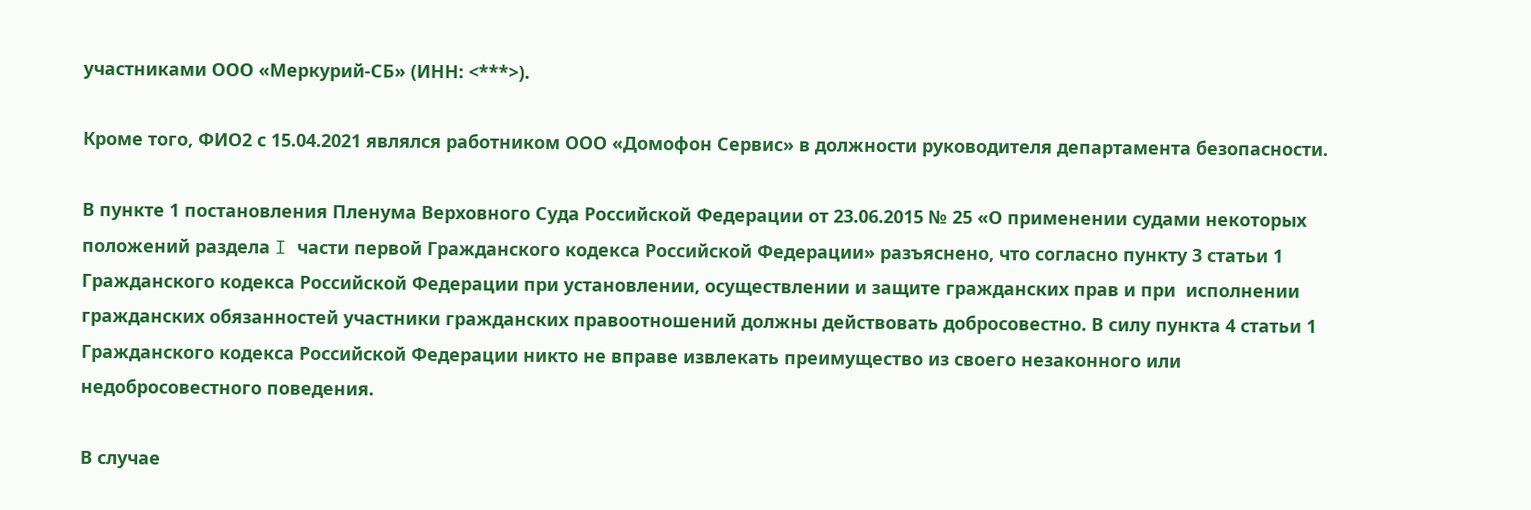участниками ООО «Меркурий-СБ» (ИНН: <***>).

Кроме того, ФИО2 с 15.04.2021 являлся работником ООО «Домофон Сервис» в должности руководителя департамента безопасности.

В пункте 1 постановления Пленума Верховного Суда Российской Федерации от 23.06.2015 № 25 «О применении судами некоторых положений раздела I части первой Гражданского кодекса Российской Федерации» разъяснено, что согласно пункту 3 статьи 1 Гражданского кодекса Российской Федерации при установлении, осуществлении и защите гражданских прав и при  исполнении гражданских обязанностей участники гражданских правоотношений должны действовать добросовестно. В силу пункта 4 статьи 1 Гражданского кодекса Российской Федерации никто не вправе извлекать преимущество из своего незаконного или недобросовестного поведения.

В случае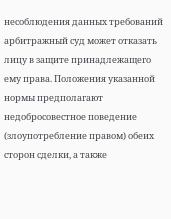несоблюдения данных требований арбитражный суд может отказать лицу в защите принадлежащего ему права. Положения указанной нормы предполагают недобросовестное поведение (злоупотребление правом) обеих сторон сделки, а также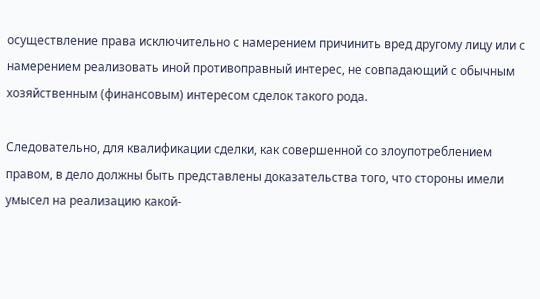осуществление права исключительно с намерением причинить вред другому лицу или с намерением реализовать иной противоправный интерес, не совпадающий с обычным хозяйственным (финансовым) интересом сделок такого рода.

Следовательно, для квалификации сделки, как совершенной со злоупотреблением правом, в дело должны быть представлены доказательства того, что стороны имели умысел на реализацию какой-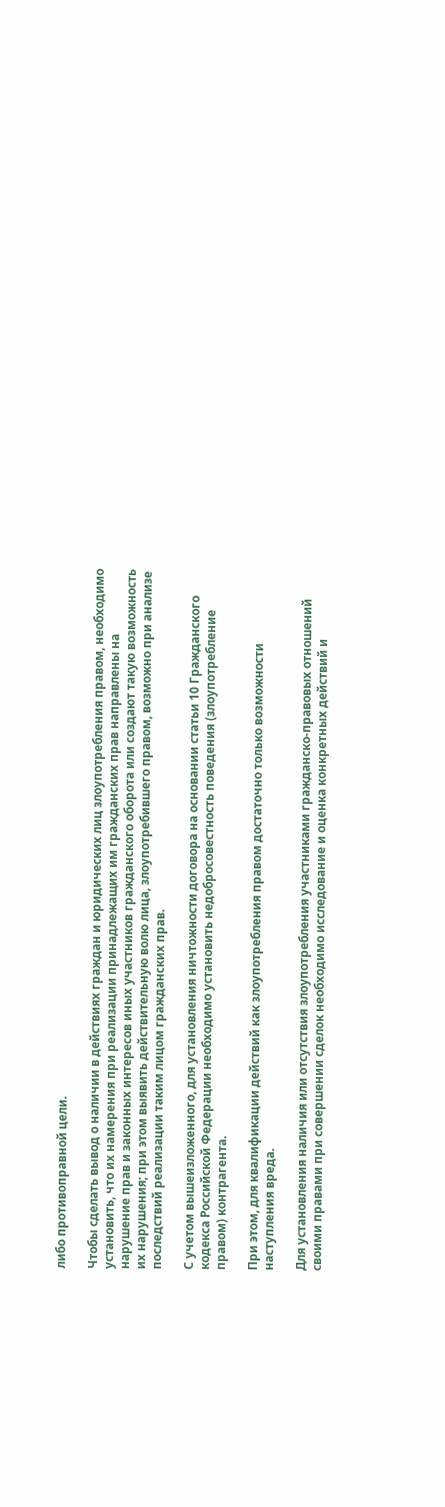либо противоправной цели.

Чтобы сделать вывод о наличии в действиях граждан и юридических лиц злоупотребления правом, необходимо установить, что их намерения при реализации принадлежащих им гражданских прав направлены на нарушение прав и законных интересов иных участников гражданского оборота или создают такую возможность их нарушения; при этом выявить действительную волю лица, злоупотребившего правом, возможно при анализе последствий реализации таким лицом гражданских прав.

С учетом вышеизложенного, для установления ничтожности договора на основании статьи 10 Гражданского кодекса Российской Федерации необходимо установить недобросовестность поведения (злоупотребление правом) контрагента.

При этом, для квалификации действий как злоупотребления правом достаточно только возможности наступления вреда.

Для установления наличия или отсутствия злоупотребления участниками гражданско-правовых отношений своими правами при совершении сделок необходимо исследование и оценка конкретных действий и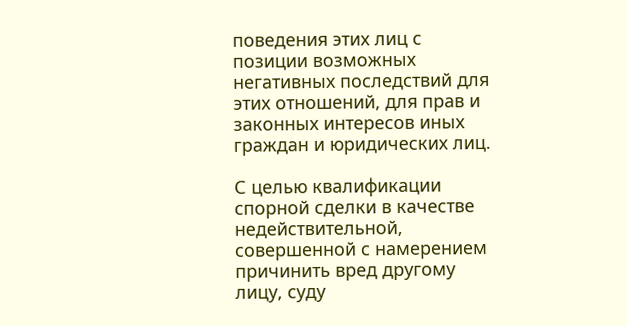поведения этих лиц с позиции возможных негативных последствий для этих отношений, для прав и законных интересов иных граждан и юридических лиц.

С целью квалификации спорной сделки в качестве недействительной, совершенной с намерением причинить вред другому лицу, суду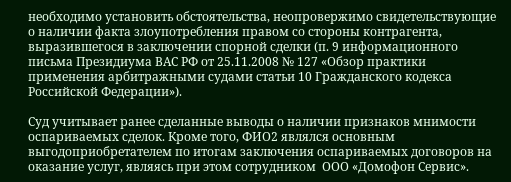необходимо установить обстоятельства, неопровержимо свидетельствующие о наличии факта злоупотребления правом со стороны контрагента, выразившегося в заключении спорной сделки (п. 9 информационного письма Президиума ВАС РФ от 25.11.2008 № 127 «Обзор практики применения арбитражными судами статьи 10 Гражданского кодекса Российской Федерации»).

Суд учитывает ранее сделанные выводы о наличии признаков мнимости оспариваемых сделок. Кроме того, ФИО2 являлся основным выгодоприобретателем по итогам заключения оспариваемых договоров на оказание услуг, являясь при этом сотрудником  ООО «Домофон Сервис».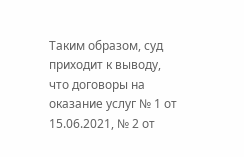Таким образом, суд приходит к выводу, что договоры на оказание услуг № 1 от 15.06.2021, № 2 от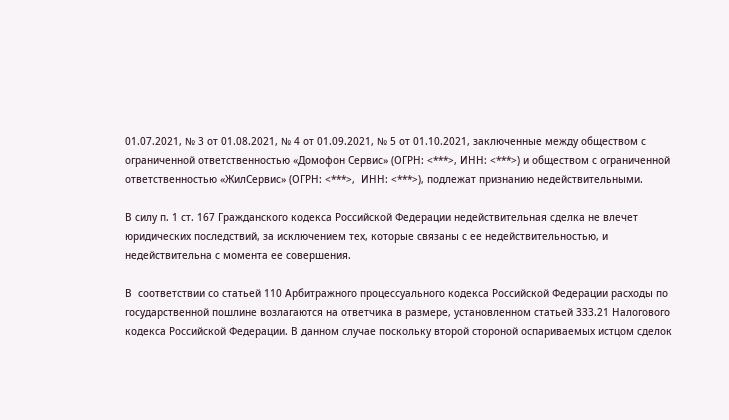01.07.2021, № 3 от 01.08.2021, № 4 от 01.09.2021, № 5 от 01.10.2021, заключенные между обществом с ограниченной ответственностью «Домофон Сервис» (ОГРН: <***>, ИНН: <***>) и обществом с ограниченной ответственностью «ЖилСервис» (ОГРН: <***>,  ИНН: <***>), подлежат признанию недействительными.

В силу п. 1 ст. 167 Гражданского кодекса Российской Федерации недействительная сделка не влечет юридических последствий, за исключением тех, которые связаны с ее недействительностью, и недействительна с момента ее совершения.

В  соответствии со статьей 110 Арбитражного процессуального кодекса Российской Федерации расходы по государственной пошлине возлагаются на ответчика в размере, установленном статьей 333.21 Налогового кодекса Российской Федерации. В данном случае поскольку второй стороной оспариваемых истцом сделок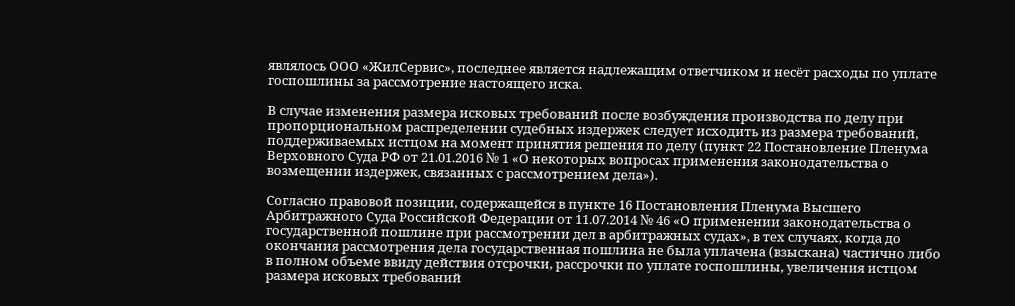являлось ООО «ЖилСервис», последнее является надлежащим ответчиком и несёт расходы по уплате госпошлины за рассмотрение настоящего иска.

В случае изменения размера исковых требований после возбуждения производства по делу при пропорциональном распределении судебных издержек следует исходить из размера требований, поддерживаемых истцом на момент принятия решения по делу (пункт 22 Постановление Пленума Верховного Суда РФ от 21.01.2016 № 1 «О некоторых вопросах применения законодательства о возмещении издержек, связанных с рассмотрением дела»).

Согласно правовой позиции, содержащейся в пункте 16 Постановления Пленума Высшего Арбитражного Суда Российской Федерации от 11.07.2014 № 46 «О применении законодательства о государственной пошлине при рассмотрении дел в арбитражных судах», в тех случаях, когда до окончания рассмотрения дела государственная пошлина не была уплачена (взыскана) частично либо в полном объеме ввиду действия отсрочки, рассрочки по уплате госпошлины, увеличения истцом размера исковых требований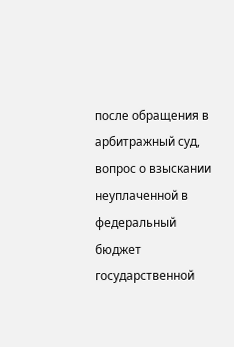после обращения в арбитражный суд, вопрос о взыскании неуплаченной в федеральный бюджет государственной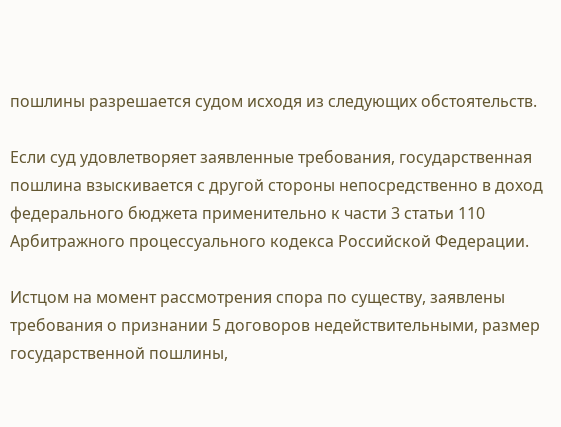пошлины разрешается судом исходя из следующих обстоятельств.

Если суд удовлетворяет заявленные требования, государственная пошлина взыскивается с другой стороны непосредственно в доход федерального бюджета применительно к части 3 статьи 110 Арбитражного процессуального кодекса Российской Федерации.

Истцом на момент рассмотрения спора по существу, заявлены требования о признании 5 договоров недействительными, размер государственной пошлины,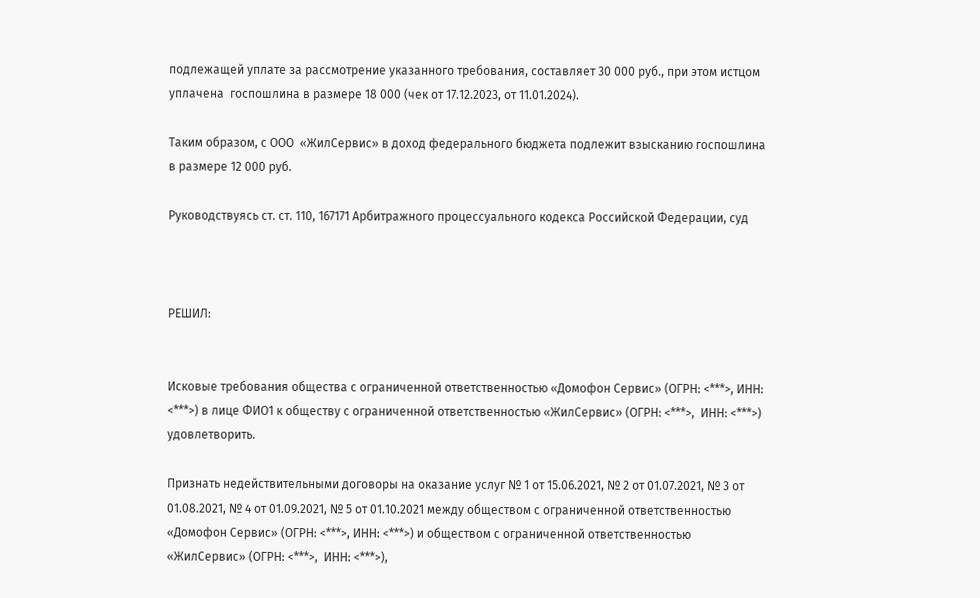подлежащей уплате за рассмотрение указанного требования, составляет 30 000 руб., при этом истцом уплачена  госпошлина в размере 18 000 (чек от 17.12.2023, от 11.01.2024).

Таким образом, с ООО  «ЖилСервис» в доход федерального бюджета подлежит взысканию госпошлина в размере 12 000 руб.

Руководствуясь ст. ст. 110, 167171 Арбитражного процессуального кодекса Российской Федерации, суд



РЕШИЛ:


Исковые требования общества с ограниченной ответственностью «Домофон Сервис» (ОГРН: <***>, ИНН: <***>) в лице ФИО1 к обществу с ограниченной ответственностью «ЖилСервис» (ОГРН: <***>,  ИНН: <***>) удовлетворить.

Признать недействительными договоры на оказание услуг № 1 от 15.06.2021, № 2 от 01.07.2021, № 3 от 01.08.2021, № 4 от 01.09.2021, № 5 от 01.10.2021 между обществом с ограниченной ответственностью «Домофон Сервис» (ОГРН: <***>, ИНН: <***>) и обществом с ограниченной ответственностью «ЖилСервис» (ОГРН: <***>,  ИНН: <***>),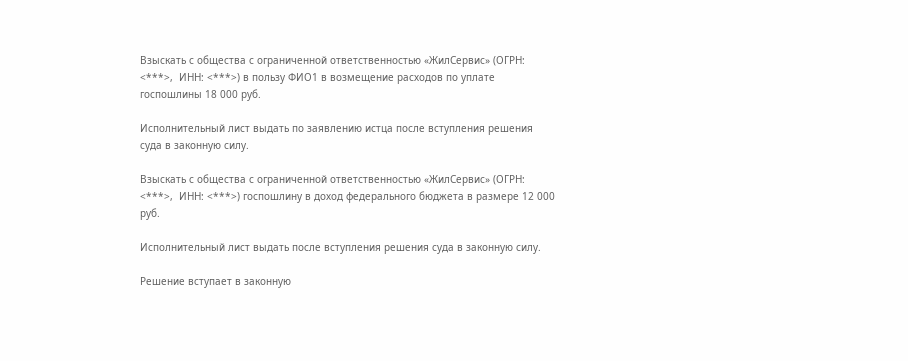Взыскать с общества с ограниченной ответственностью «ЖилСервис» (ОГРН: <***>,  ИНН: <***>) в пользу ФИО1 в возмещение расходов по уплате госпошлины 18 000 руб.

Исполнительный лист выдать по заявлению истца после вступления решения суда в законную силу.

Взыскать с общества с ограниченной ответственностью «ЖилСервис» (ОГРН: <***>,  ИНН: <***>) госпошлину в доход федерального бюджета в размере 12 000 руб.

Исполнительный лист выдать после вступления решения суда в законную силу.

Решение вступает в законную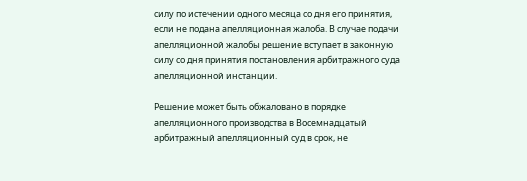силу по истечении одного месяца со дня его принятия, если не подана апелляционная жалоба. В случае подачи апелляционной жалобы решение вступает в законную силу со дня принятия постановления арбитражного суда апелляционной инстанции.

Решение может быть обжаловано в порядке апелляционного производства в Восемнадцатый арбитражный апелляционный суд в срок, не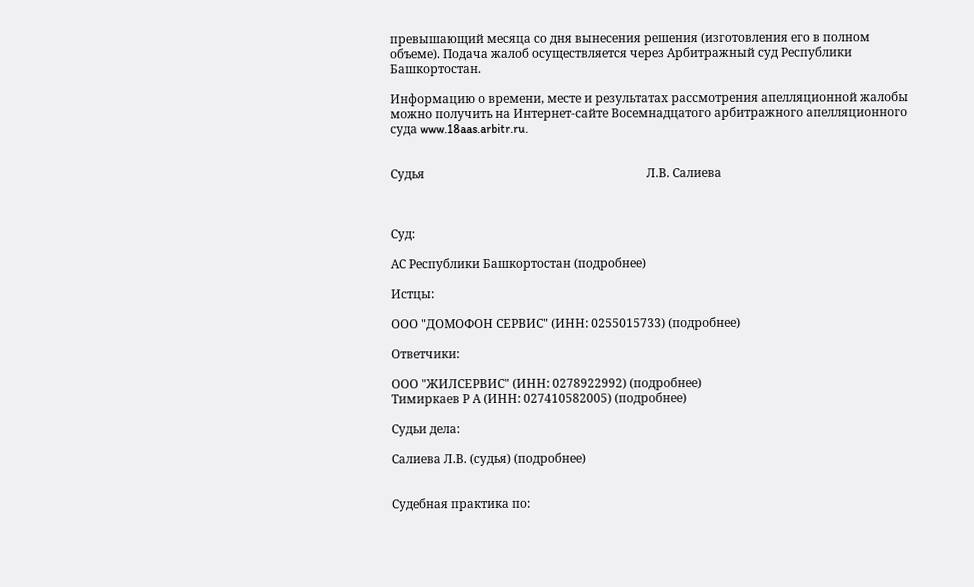превышающий месяца со дня вынесения решения (изготовления его в полном объеме). Подача жалоб осуществляется через Арбитражный суд Республики Башкортостан.

Информацию о времени, месте и результатах рассмотрения апелляционной жалобы можно получить на Интернет-сайте Восемнадцатого арбитражного апелляционного суда www.18aas.arbitr.ru.


Судья                                                                          Л.В. Салиева



Суд:

АС Республики Башкортостан (подробнее)

Истцы:

ООО "ДОМОФОН СЕРВИС" (ИНН: 0255015733) (подробнее)

Ответчики:

ООО "ЖИЛСЕРВИС" (ИНН: 0278922992) (подробнее)
Тимиркаев Р А (ИНН: 027410582005) (подробнее)

Судьи дела:

Салиева Л.В. (судья) (подробнее)


Судебная практика по: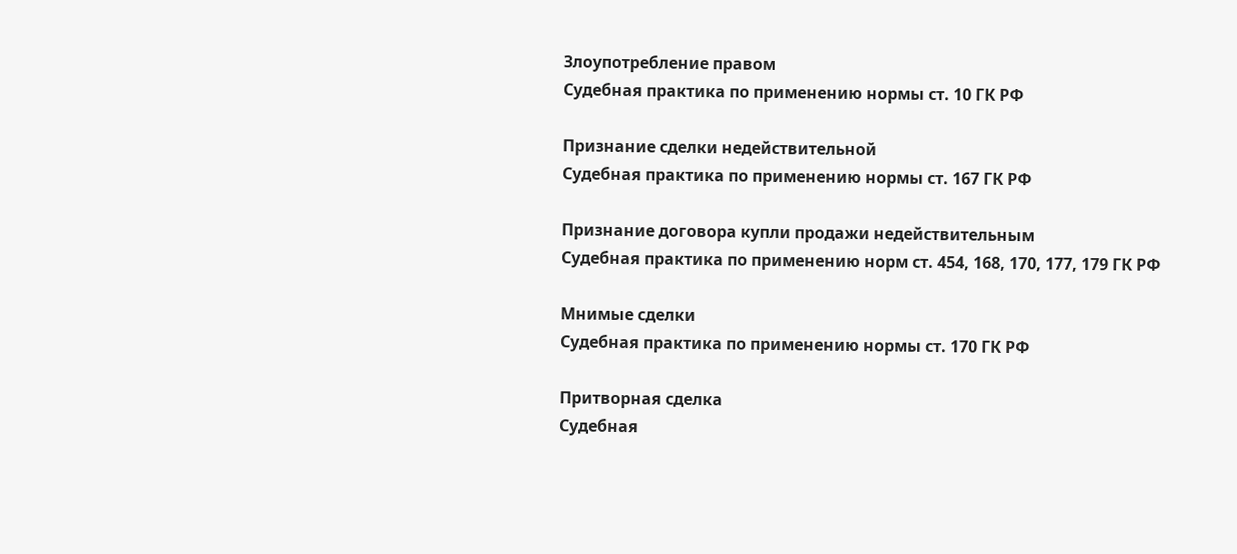Злоупотребление правом
Судебная практика по применению нормы ст. 10 ГК РФ

Признание сделки недействительной
Судебная практика по применению нормы ст. 167 ГК РФ

Признание договора купли продажи недействительным
Судебная практика по применению норм ст. 454, 168, 170, 177, 179 ГК РФ

Мнимые сделки
Судебная практика по применению нормы ст. 170 ГК РФ

Притворная сделка
Судебная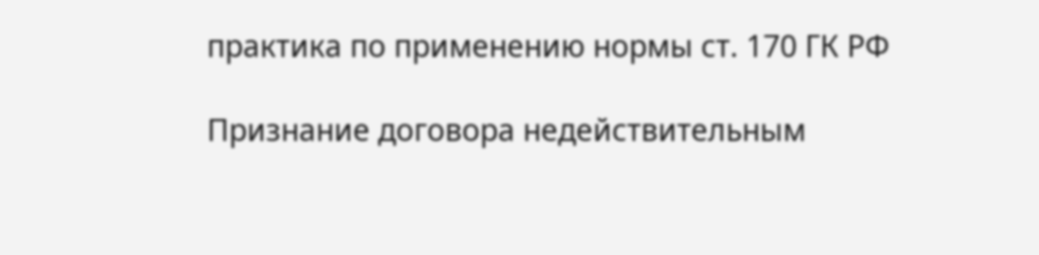практика по применению нормы ст. 170 ГК РФ

Признание договора недействительным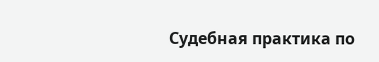Судебная практика по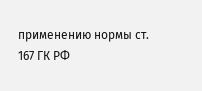применению нормы ст. 167 ГК РФ